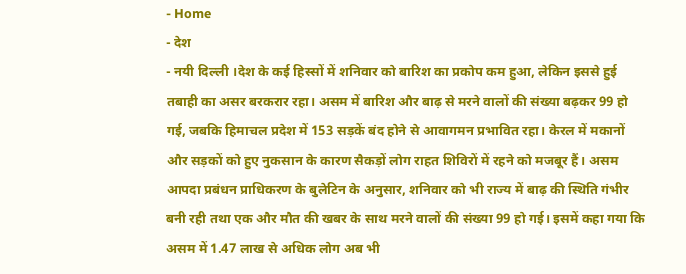- Home
- देश
- नयी दिल्ली ।देश के कई हिस्सों में शनिवार को बारिश का प्रकोप कम हुआ, लेकिन इससे हुई तबाही का असर बरकरार रहा। असम में बारिश और बाढ़ से मरने वालों की संख्या बढ़कर 99 हो गई, जबकि हिमाचल प्रदेश में 153 सड़कें बंद होने से आवागमन प्रभावित रहा। केरल में मकानों और सड़कों को हुए नुकसान के कारण सैकड़ों लोग राहत शिविरों में रहने को मजबूर हैं। असम आपदा प्रबंधन प्राधिकरण के बुलेटिन के अनुसार, शनिवार को भी राज्य में बाढ़ की स्थिति गंभीर बनी रही तथा एक और मौत की खबर के साथ मरने वालों की संख्या 99 हो गई। इसमें कहा गया कि असम में 1.47 लाख से अधिक लोग अब भी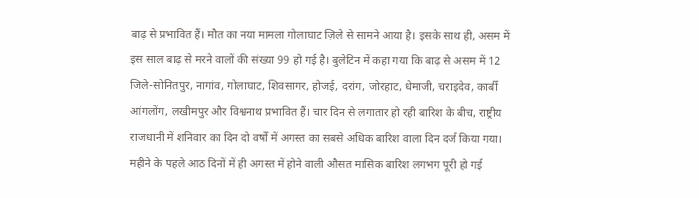बाढ़ से प्रभावित हैं। मौत का नया मामला गोलाघाट ज़िले से सामने आया है। इसके साथ ही, असम में इस साल बाढ़ से मरने वालों की संख्या 99 हो गई है। बुलेटिन में कहा गया कि बाढ़ से असम में 12 जिले-सोनितपुर, नागांव, गोलाघाट, शिवसागर, होजई, दरांग, जोरहाट, धेमाजी, चराइदेव, कार्बी आंगलोंग, लखीमपुर और विश्वनाथ प्रभावित हैं। चार दिन से लगातार हो रही बारिश के बीच, राष्ट्रीय राजधानी में शनिवार का दिन दो वर्षों में अगस्त का सबसे अधिक बारिश वाला दिन दर्ज किया गया। महीने के पहले आठ दिनों में ही अगस्त में होने वाली औसत मासिक बारिश लगभग पूरी हो गई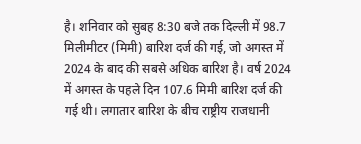है। शनिवार को सुबह 8:30 बजे तक दिल्ली में 98.7 मिलीमीटर (मिमी) बारिश दर्ज की गई, जो अगस्त में 2024 के बाद की सबसे अधिक बारिश है। वर्ष 2024 में अगस्त के पहले दिन 107.6 मिमी बारिश दर्ज की गई थी। लगातार बारिश के बीच राष्ट्रीय राजधानी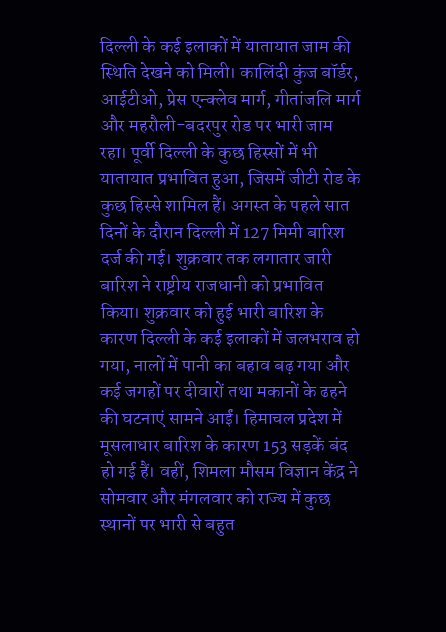दिल्ली के कई इलाकों में यातायात जाम की स्थिति देखने को मिली। कालिंदी कुंज बॉर्डर, आईटीओ, प्रेस एन्क्लेव मार्ग, गीतांजलि मार्ग और महरौली-बदरपुर रोड पर भारी जाम रहा। पूर्वी दिल्ली के कुछ हिस्सों में भी यातायात प्रभावित हुआ, जिसमें जीटी रोड के कुछ हिस्से शामिल हैं। अगस्त के पहले सात दिनों के दौरान दिल्ली में 127 मिमी बारिश दर्ज की गई। शुक्रवार तक लगातार जारी बारिश ने राष्ट्रीय राजधानी को प्रभावित किया। शुक्रवार को हुई भारी बारिश के कारण दिल्ली के कई इलाकों में जलभराव हो गया, नालों में पानी का बहाव बढ़ गया और कई जगहों पर दीवारों तथा मकानों के ढहने की घटनाएं सामने आईं। हिमाचल प्रदेश में मूसलाधार बारिश के कारण 153 सड़कें बंद हो गई हैं। वहीं, शिमला मौसम विज्ञान केंद्र ने सोमवार और मंगलवार को राज्य में कुछ स्थानों पर भारी से बहुत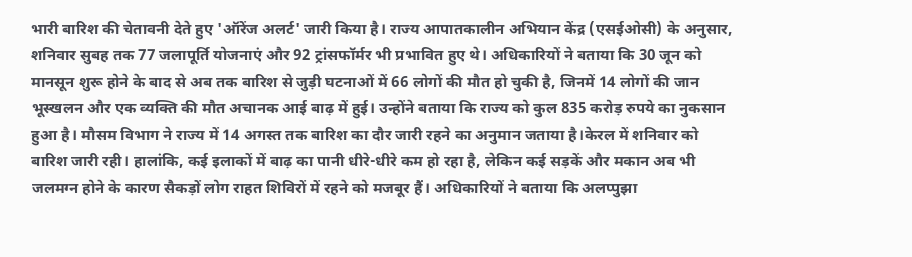भारी बारिश की चेतावनी देते हुए 'ऑरेंज अलर्ट' जारी किया है। राज्य आपातकालीन अभियान केंद्र (एसईओसी) के अनुसार, शनिवार सुबह तक 77 जलापूर्ति योजनाएं और 92 ट्रांसफॉर्मर भी प्रभावित हुए थे। अधिकारियों ने बताया कि 30 जून को मानसून शुरू होने के बाद से अब तक बारिश से जुड़ी घटनाओं में 66 लोगों की मौत हो चुकी है, जिनमें 14 लोगों की जान भूस्खलन और एक व्यक्ति की मौत अचानक आई बाढ़ में हुई। उन्होंने बताया कि राज्य को कुल 835 करोड़ रुपये का नुकसान हुआ है। मौसम विभाग ने राज्य में 14 अगस्त तक बारिश का दौर जारी रहने का अनुमान जताया है।केरल में शनिवार को बारिश जारी रही। हालांकि, कई इलाकों में बाढ़ का पानी धीरे-धीरे कम हो रहा है, लेकिन कई सड़कें और मकान अब भी जलमग्न होने के कारण सैकड़ों लोग राहत शिविरों में रहने को मजबूर हैं। अधिकारियों ने बताया कि अलप्पुझा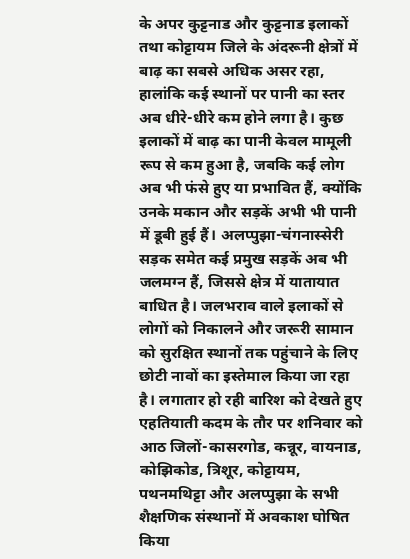के अपर कुट्टनाड और कुट्टनाड इलाकों तथा कोट्टायम जिले के अंदरूनी क्षेत्रों में बाढ़ का सबसे अधिक असर रहा, हालांकि कई स्थानों पर पानी का स्तर अब धीरे-धीरे कम होने लगा है। कुछ इलाकों में बाढ़ का पानी केवल मामूली रूप से कम हुआ है, जबकि कई लोग अब भी फंसे हुए या प्रभावित हैं, क्योंकि उनके मकान और सड़कें अभी भी पानी में डूबी हुई हैं। अलप्पुझा-चंगनास्सेरी सड़क समेत कई प्रमुख सड़कें अब भी जलमग्न हैं, जिससे क्षेत्र में यातायात बाधित है। जलभराव वाले इलाकों से लोगों को निकालने और जरूरी सामान को सुरक्षित स्थानों तक पहुंचाने के लिए छोटी नावों का इस्तेमाल किया जा रहा है। लगातार हो रही बारिश को देखते हुए एहतियाती कदम के तौर पर शनिवार को आठ जिलों-कासरगोड, कन्नूर, वायनाड, कोझिकोड, त्रिशूर, कोट्टायम, पथनमथिट्टा और अलप्पुझा के सभी शैक्षणिक संस्थानों में अवकाश घोषित किया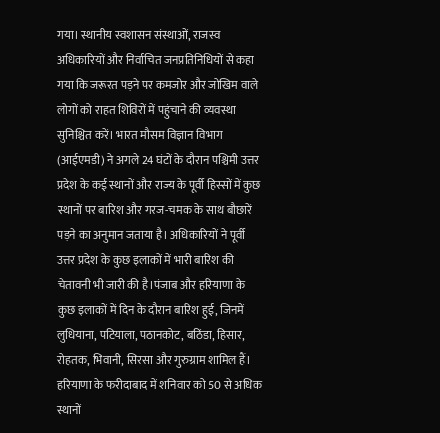गया। स्थानीय स्वशासन संस्थाओं, राजस्व अधिकारियों और निर्वाचित जनप्रतिनिधियों से कहा गया कि जरूरत पड़ने पर कमजोर और जोखिम वाले लोगों को राहत शिविरों में पहुंचाने की व्यवस्था सुनिश्चित करें। भारत मौसम विज्ञान विभाग (आईएमडी) ने अगले 24 घंटों के दौरान पश्चिमी उत्तर प्रदेश के कई स्थानों और राज्य के पूर्वी हिस्सों में कुछ स्थानों पर बारिश और गरज-चमक के साथ बौछारें पड़ने का अनुमान जताया है। अधिकारियों ने पूर्वी उत्तर प्रदेश के कुछ इलाकों में भारी बारिश की चेतावनी भी जारी की है।पंजाब और हरियाणा के कुछ इलाकों में दिन के दौरान बारिश हुई, जिनमें लुधियाना, पटियाला, पठानकोट, बठिंडा, हिसार, रोहतक, भिवानी, सिरसा और गुरुग्राम शामिल हैं। हरियाणा के फरीदाबाद में शनिवार को 50 से अधिक स्थानों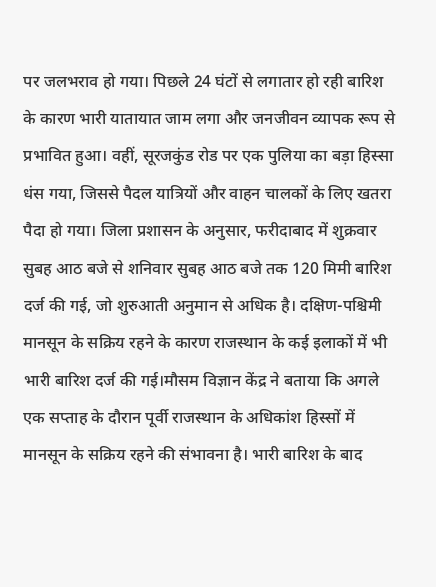पर जलभराव हो गया। पिछले 24 घंटों से लगातार हो रही बारिश के कारण भारी यातायात जाम लगा और जनजीवन व्यापक रूप से प्रभावित हुआ। वहीं, सूरजकुंड रोड पर एक पुलिया का बड़ा हिस्सा धंस गया, जिससे पैदल यात्रियों और वाहन चालकों के लिए खतरा पैदा हो गया। जिला प्रशासन के अनुसार, फरीदाबाद में शुक्रवार सुबह आठ बजे से शनिवार सुबह आठ बजे तक 120 मिमी बारिश दर्ज की गई, जो शुरुआती अनुमान से अधिक है। दक्षिण-पश्चिमी मानसून के सक्रिय रहने के कारण राजस्थान के कई इलाकों में भी भारी बारिश दर्ज की गई।मौसम विज्ञान केंद्र ने बताया कि अगले एक सप्ताह के दौरान पूर्वी राजस्थान के अधिकांश हिस्सों में मानसून के सक्रिय रहने की संभावना है। भारी बारिश के बाद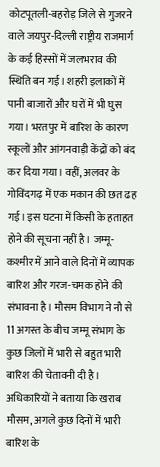कोटपूतली-बहरोड़ जिले से गुजरने वाले जयपुर-दिल्ली राष्ट्रीय राजमार्ग के कई हिस्सों में जलभराव की स्थिति बन गई। शहरी इलाकों में पानी बाजारों और घरों में भी घुस गया। भरतपुर में बारिश के कारण स्कूलों और आंगनवाड़ी केंद्रों को बंद कर दिया गया। वहीं, अलवर के गोविंदगढ़ में एक मकान की छत ढह गई। इस घटना में किसी के हताहत होने की सूचना नहीं है। जम्मू-कश्मीर में आने वाले दिनों में व्यापक बारिश और गरज-चमक होने की संभावना है। मौसम विभाग ने नौ से 11 अगस्त के बीच जम्मू संभाग के कुछ जिलों में भारी से बहुत भारी बारिश की चेतावनी दी है। अधिकारियों ने बताया कि खराब मौसम, अगले कुछ दिनों में भारी बारिश के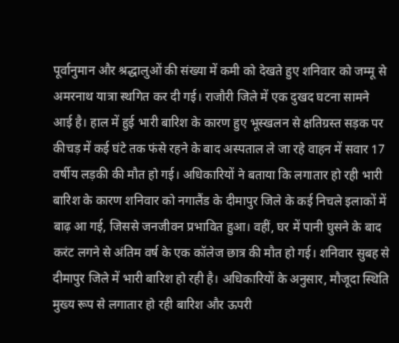पूर्वानुमान और श्रद्धालुओं की संख्या में कमी को देखते हुए शनिवार को जम्मू से अमरनाथ यात्रा स्थगित कर दी गई। राजौरी जिले में एक दुखद घटना सामने आई है। हाल में हुई भारी बारिश के कारण हुए भूस्खलन से क्षतिग्रस्त सड़क पर कीचड़ में कई घंटे तक फंसे रहने के बाद अस्पताल ले जा रहे वाहन में सवार 17 वर्षीय लड़की की मौत हो गई। अधिकारियों ने बताया कि लगातार हो रही भारी बारिश के कारण शनिवार को नगालैंड के दीमापुर जिले के कई निचले इलाकों में बाढ़ आ गई, जिससे जनजीवन प्रभावित हुआ। वहीं, घर में पानी घुसने के बाद करंट लगने से अंतिम वर्ष के एक कॉलेज छात्र की मौत हो गई। शनिवार सुबह से दीमापुर जिले में भारी बारिश हो रही है। अधिकारियों के अनुसार, मौजूदा स्थिति मुख्य रूप से लगातार हो रही बारिश और ऊपरी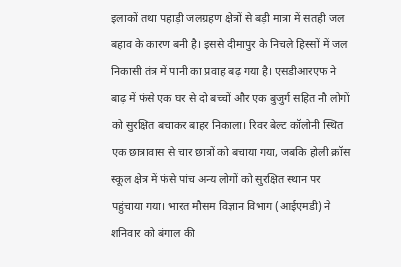इलाकों तथा पहाड़ी जलग्रहण क्षेत्रों से बड़ी मात्रा में सतही जल बहाव के कारण बनी है। इससे दीमापुर के निचले हिस्सों में जल निकासी तंत्र में पानी का प्रवाह बढ़ गया है। एसडीआरएफ ने बाढ़ में फंसे एक घर से दो बच्चों और एक बुजुर्ग सहित नौ लोगों को सुरक्षित बचाकर बाहर निकाला। रिवर बेल्ट कॉलोनी स्थित एक छात्रावास से चार छात्रों को बचाया गया, जबकि होली क्रॉस स्कूल क्षेत्र में फंसे पांच अन्य लोगों को सुरक्षित स्थान पर पहुंचाया गया। भारत मौसम विज्ञान विभाग (आईएमडी) ने शनिवार को बंगाल की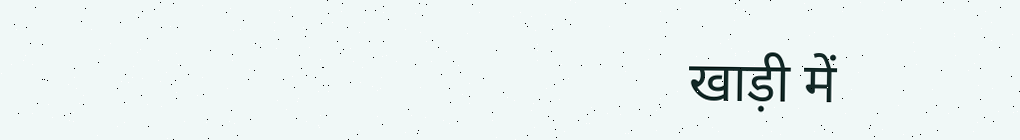खाड़ी में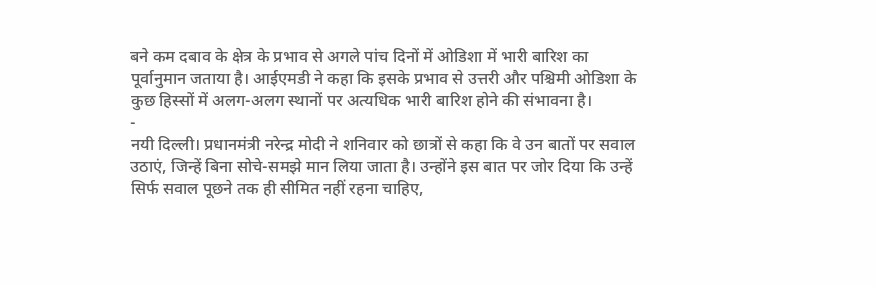बने कम दबाव के क्षेत्र के प्रभाव से अगले पांच दिनों में ओडिशा में भारी बारिश का पूर्वानुमान जताया है। आईएमडी ने कहा कि इसके प्रभाव से उत्तरी और पश्चिमी ओडिशा के कुछ हिस्सों में अलग-अलग स्थानों पर अत्यधिक भारी बारिश होने की संभावना है।
-
नयी दिल्ली। प्रधानमंत्री नरेन्द्र मोदी ने शनिवार को छात्रों से कहा कि वे उन बातों पर सवाल उठाएं, जिन्हें बिना सोचे-समझे मान लिया जाता है। उन्होंने इस बात पर जोर दिया कि उन्हें सिर्फ सवाल पूछने तक ही सीमित नहीं रहना चाहिए,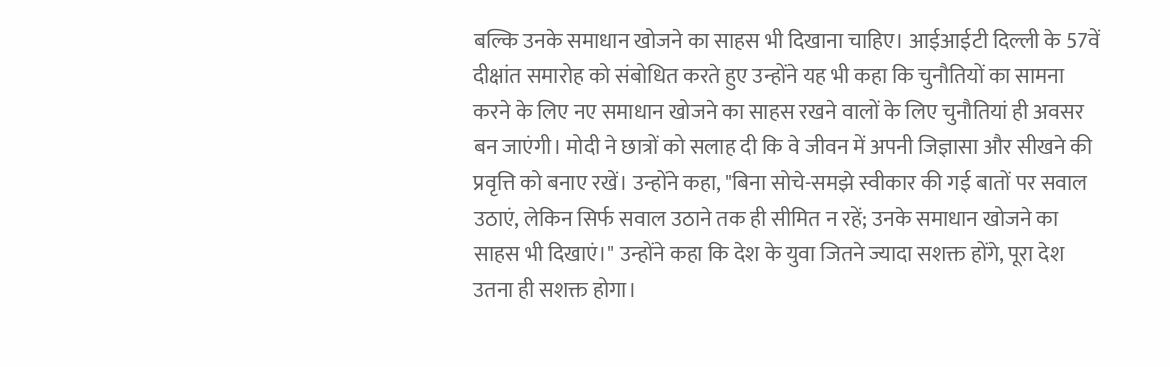बल्कि उनके समाधान खोजने का साहस भी दिखाना चाहिए। आईआईटी दिल्ली के 57वें दीक्षांत समारोह को संबोधित करते हुए उन्होंने यह भी कहा कि चुनौतियों का सामना करने के लिए नए समाधान खोजने का साहस रखने वालों के लिए चुनौतियां ही अवसर बन जाएंगी। मोदी ने छात्रों को सलाह दी कि वे जीवन में अपनी जिज्ञासा और सीखने की प्रवृत्ति को बनाए रखें। उन्होंने कहा, "बिना सोचे-समझे स्वीकार की गई बातों पर सवाल उठाएं, लेकिन सिर्फ सवाल उठाने तक ही सीमित न रहें; उनके समाधान खोजने का साहस भी दिखाएं।" उन्होंने कहा कि देश के युवा जितने ज्यादा सशक्त होंगे, पूरा देश उतना ही सशक्त होगा।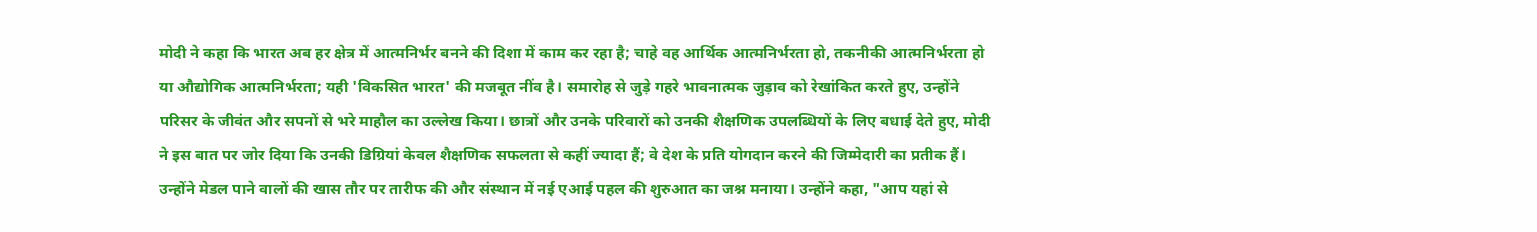मोदी ने कहा कि भारत अब हर क्षेत्र में आत्मनिर्भर बनने की दिशा में काम कर रहा है; चाहे वह आर्थिक आत्मनिर्भरता हो, तकनीकी आत्मनिर्भरता हो या औद्योगिक आत्मनिर्भरता; यही 'विकसित भारत' की मजबूत नींव है। समारोह से जुड़े गहरे भावनात्मक जुड़ाव को रेखांकित करते हुए, उन्होंने परिसर के जीवंत और सपनों से भरे माहौल का उल्लेख किया। छात्रों और उनके परिवारों को उनकी शैक्षणिक उपलब्धियों के लिए बधाई देते हुए, मोदी ने इस बात पर जोर दिया कि उनकी डिग्रियां केवल शैक्षणिक सफलता से कहीं ज्यादा हैं; वे देश के प्रति योगदान करने की जिम्मेदारी का प्रतीक हैं। उन्होंने मेडल पाने वालों की खास तौर पर तारीफ की और संस्थान में नई एआई पहल की शुरुआत का जश्न मनाया। उन्होंने कहा, "आप यहां से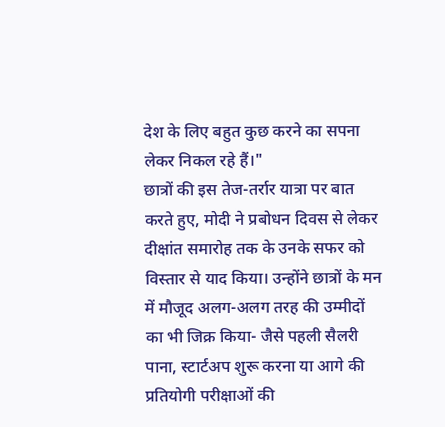देश के लिए बहुत कुछ करने का सपना लेकर निकल रहे हैं।"
छात्रों की इस तेज-तर्रार यात्रा पर बात करते हुए, मोदी ने प्रबोधन दिवस से लेकर दीक्षांत समारोह तक के उनके सफर को विस्तार से याद किया। उन्होंने छात्रों के मन में मौजूद अलग-अलग तरह की उम्मीदों का भी जिक्र किया- जैसे पहली सैलरी पाना, स्टार्टअप शुरू करना या आगे की प्रतियोगी परीक्षाओं की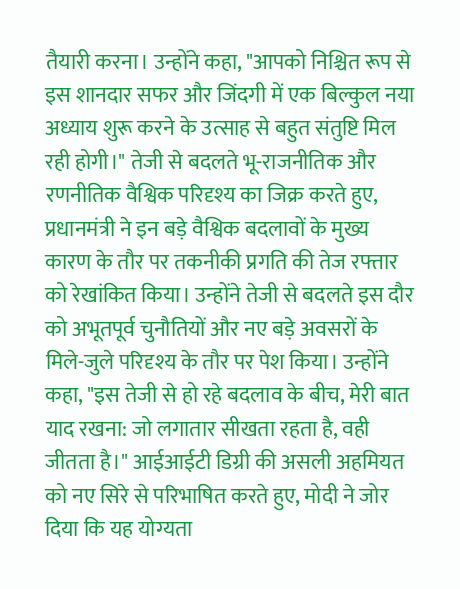तैयारी करना। उन्होंने कहा, "आपको निश्चित रूप से इस शानदार सफर और जिंदगी में एक बिल्कुल नया अध्याय शुरू करने के उत्साह से बहुत संतुष्टि मिल रही होगी।" तेजी से बदलते भू-राजनीतिक और रणनीतिक वैश्विक परिदृश्य का जिक्र करते हुए, प्रधानमंत्री ने इन बड़े वैश्विक बदलावों के मुख्य कारण के तौर पर तकनीकी प्रगति की तेज रफ्तार को रेखांकित किया। उन्होंने तेजी से बदलते इस दौर को अभूतपूर्व चुनौतियों और नए बड़े अवसरों के मिले-जुले परिदृश्य के तौर पर पेश किया। उन्होंने कहा, "इस तेजी से हो रहे बदलाव के बीच, मेरी बात याद रखना: जो लगातार सीखता रहता है, वही जीतता है।" आईआईटी डिग्री की असली अहमियत को नए सिरे से परिभाषित करते हुए, मोदी ने जोर दिया कि यह योग्यता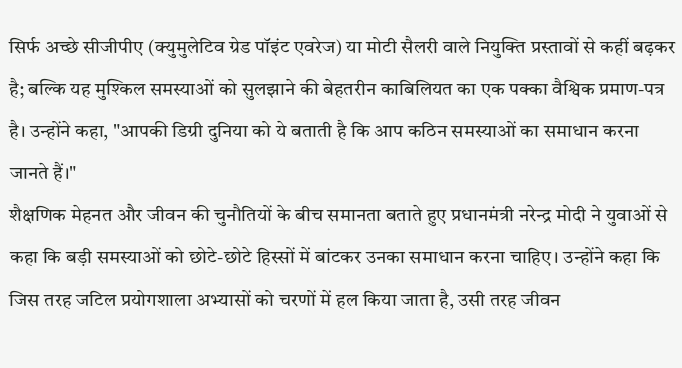सिर्फ अच्छे सीजीपीए (क्युमुलेटिव ग्रेड पॉइंट एवरेज) या मोटी सैलरी वाले नियुक्ति प्रस्तावों से कहीं बढ़कर है; बल्कि यह मुश्किल समस्याओं को सुलझाने की बेहतरीन काबिलियत का एक पक्का वैश्विक प्रमाण-पत्र है। उन्होंने कहा, "आपकी डिग्री दुनिया को ये बताती है कि आप कठिन समस्याओं का समाधान करना जानते हैं।"
शैक्षणिक मेहनत और जीवन की चुनौतियों के बीच समानता बताते हुए प्रधानमंत्री नरेन्द्र मोदी ने युवाओं से कहा कि बड़ी समस्याओं को छोटे-छोटे हिस्सों में बांटकर उनका समाधान करना चाहिए। उन्होंने कहा कि जिस तरह जटिल प्रयोगशाला अभ्यासों को चरणों में हल किया जाता है, उसी तरह जीवन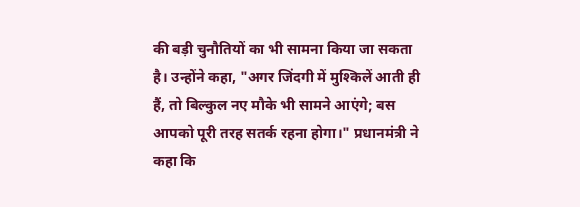की बड़ी चुनौतियों का भी सामना किया जा सकता है। उन्होंने कहा, "अगर जिंदगी में मुश्किलें आती ही हैं, तो बिल्कुल नए मौके भी सामने आएंगे; बस आपको पूरी तरह सतर्क रहना होगा।" प्रधानमंत्री ने कहा कि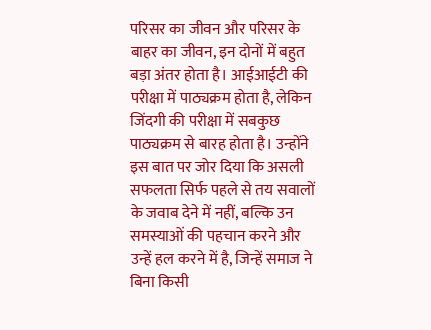परिसर का जीवन और परिसर के बाहर का जीवन, इन दोनों में बहुत बड़ा अंतर होता है। आईआईटी की परीक्षा में पाठ्यक्रम होता है, लेकिन जिंदगी की परीक्षा में सबकुछ पाठ्यक्रम से बारह होता है। उन्होंने इस बात पर जोर दिया कि असली सफलता सिर्फ पहले से तय सवालों के जवाब देने में नहीं, बल्कि उन समस्याओं की पहचान करने और उन्हें हल करने में है, जिन्हें समाज ने बिना किसी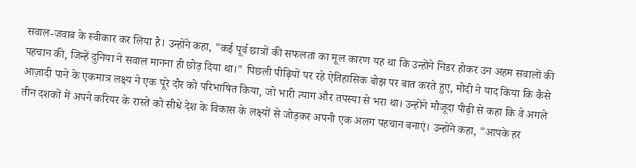सवाल-जवाब के स्वीकार कर लिया है। उन्होंने कहा, "कई पूर्व छात्रों की सफलता का मूल कारण यह था कि उन्होंने निडर होकर उन अहम सवालों की पहचान की, जिन्हें दुनिया ने सवाल मानना ही छोड़ दिया था।" पिछली पीढ़ियों पर रहे ऐतिहासिक बोझ पर बात करते हुए, मोदी ने याद किया कि कैसे आज़ादी पाने के एकमात्र लक्ष्य ने एक पूरे दौर को परिभाषित किया, जो भारी त्याग और तपस्या से भरा था। उन्होंने मौजूदा पीढ़ी से कहा कि वे अगले तीन दशकों में अपने करियर के रास्ते को सीधे देश के विकास के लक्ष्यों से जोड़कर अपनी एक अलग पहचान बनाएं। उन्होंने कहा, "आपके हर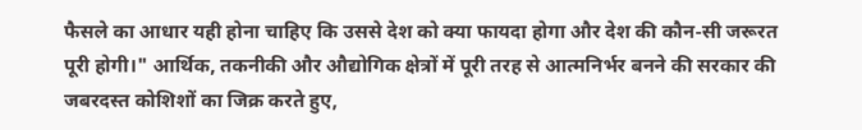फैसले का आधार यही होना चाहिए कि उससे देश को क्या फायदा होगा और देश की कौन-सी जरूरत पूरी होगी।" आर्थिक, तकनीकी और औद्योगिक क्षेत्रों में पूरी तरह से आत्मनिर्भर बनने की सरकार की जबरदस्त कोशिशों का जिक्र करते हुए,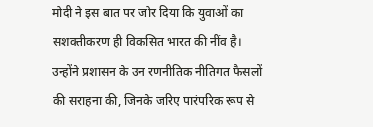मोदी ने इस बात पर जोर दिया कि युवाओं का सशक्तीकरण ही विकसित भारत की नींव है। उन्होंने प्रशासन के उन रणनीतिक नीतिगत फैसलों की सराहना की, जिनके जरिए पारंपरिक रूप से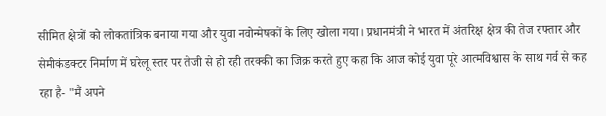सीमित क्षेत्रों को लोकतांत्रिक बनाया गया और युवा नवोन्मेषकों के लिए खोला गया। प्रधानमंत्री ने भारत में अंतरिक्ष क्षेत्र की तेज रफ्तार और सेमीकंडक्टर निर्माण में घरेलू स्तर पर तेजी से हो रही तरक्की का जिक्र करते हुए कहा कि आज कोई युवा पूरे आत्मविश्वास के साथ गर्व से कह रहा है- "मैं अपने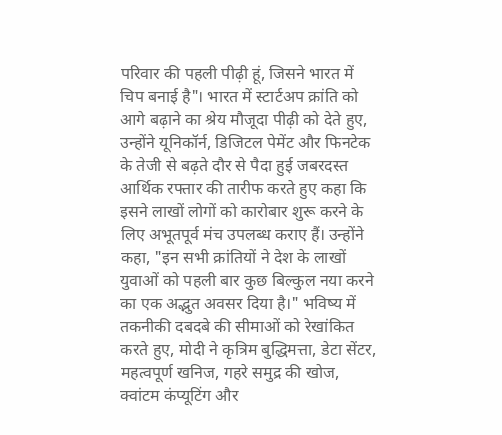परिवार की पहली पीढ़ी हूं, जिसने भारत में चिप बनाई है"। भारत में स्टार्टअप क्रांति को आगे बढ़ाने का श्रेय मौजूदा पीढ़ी को देते हुए, उन्होंने यूनिकॉर्न, डिजिटल पेमेंट और फिनटेक के तेजी से बढ़ते दौर से पैदा हुई जबरदस्त आर्थिक रफ्तार की तारीफ करते हुए कहा कि इसने लाखों लोगों को कारोबार शुरू करने के लिए अभूतपूर्व मंच उपलब्ध कराए हैं। उन्होंने कहा, "इन सभी क्रांतियों ने देश के लाखों युवाओं को पहली बार कुछ बिल्कुल नया करने का एक अद्भुत अवसर दिया है।" भविष्य में तकनीकी दबदबे की सीमाओं को रेखांकित करते हुए, मोदी ने कृत्रिम बुद्धिमत्ता, डेटा सेंटर, महत्वपूर्ण खनिज, गहरे समुद्र की खोज, क्वांटम कंप्यूटिंग और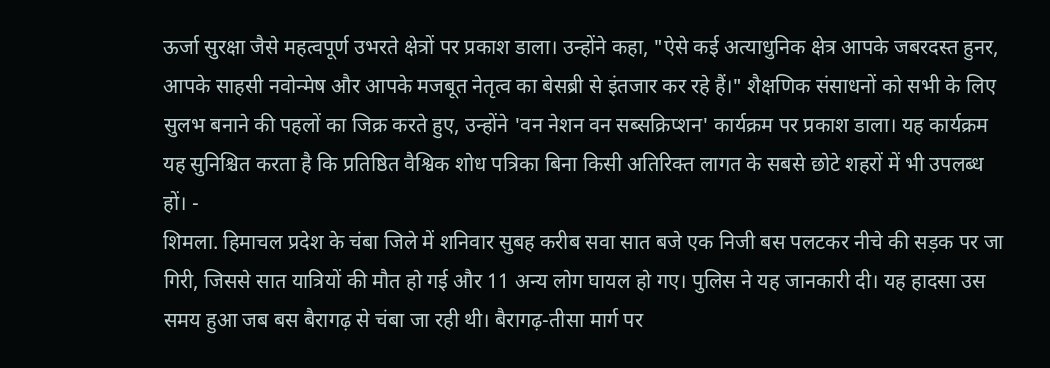ऊर्जा सुरक्षा जैसे महत्वपूर्ण उभरते क्षेत्रों पर प्रकाश डाला। उन्होंने कहा, "ऐसे कई अत्याधुनिक क्षेत्र आपके जबरदस्त हुनर, आपके साहसी नवोन्मेष और आपके मजबूत नेतृत्व का बेसब्री से इंतजार कर रहे हैं।" शैक्षणिक संसाधनों को सभी के लिए सुलभ बनाने की पहलों का जिक्र करते हुए, उन्होंने 'वन नेशन वन सब्सक्रिप्शन' कार्यक्रम पर प्रकाश डाला। यह कार्यक्रम यह सुनिश्चित करता है कि प्रतिष्ठित वैश्विक शोध पत्रिका बिना किसी अतिरिक्त लागत के सबसे छोटे शहरों में भी उपलब्ध हों। -
शिमला. हिमाचल प्रदेश के चंबा जिले में शनिवार सुबह करीब सवा सात बजे एक निजी बस पलटकर नीचे की सड़क पर जा गिरी, जिससे सात यात्रियों की मौत हो गई और 11 अन्य लोग घायल हो गए। पुलिस ने यह जानकारी दी। यह हादसा उस समय हुआ जब बस बैरागढ़ से चंबा जा रही थी। बैरागढ़-तीसा मार्ग पर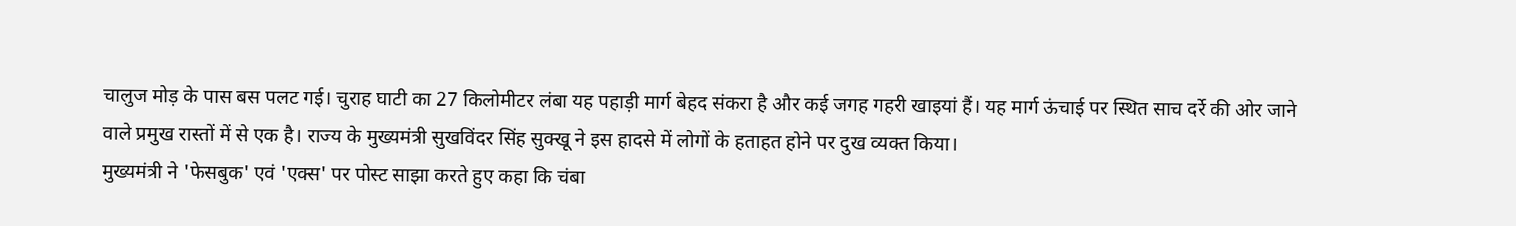चालुज मोड़ के पास बस पलट गई। चुराह घाटी का 27 किलोमीटर लंबा यह पहाड़ी मार्ग बेहद संकरा है और कई जगह गहरी खाइयां हैं। यह मार्ग ऊंचाई पर स्थित साच दर्रे की ओर जाने वाले प्रमुख रास्तों में से एक है। राज्य के मुख्यमंत्री सुखविंदर सिंह सुक्खू ने इस हादसे में लोगों के हताहत होने पर दुख व्यक्त किया।
मुख्यमंत्री ने 'फेसबुक' एवं 'एक्स' पर पोस्ट साझा करते हुए कहा कि चंबा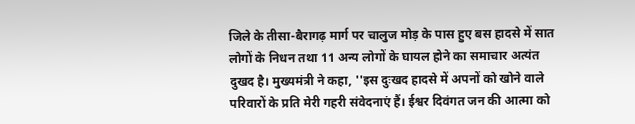जिले के तीसा-बैरागढ़ मार्ग पर चालुज मोड़ के पास हुए बस हादसे में सात लोगों के निधन तथा 11 अन्य लोगों के घायल होने का समाचार अत्यंत दुखद है। मुख्यमंत्री ने कहा, ''इस दुःखद हादसे में अपनों को खोने वाले परिवारों के प्रति मेरी गहरी संवेदनाएं हैं। ईश्वर दिवंगत जन की आत्मा को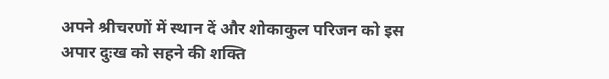अपने श्रीचरणों में स्थान दें और शोकाकुल परिजन को इस अपार दुःख को सहने की शक्ति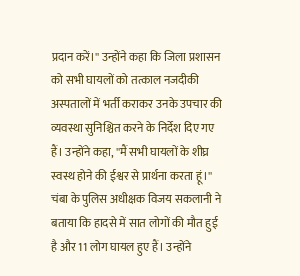प्रदान करें।'' उन्होंने कहा कि जिला प्रशासन को सभी घायलों को तत्काल नजदीकी अस्पतालों में भर्ती कराकर उनके उपचार की व्यवस्था सुनिश्चित करने के निर्देश दिए गए हैं। उन्होंने कहा, ''मैं सभी घायलों के शीघ्र स्वस्थ होने की ईश्वर से प्रार्थना करता हूं।''
चंबा के पुलिस अधीक्षक विजय सकलानी ने बताया कि हादसे में सात लोगों की मौत हुई है और 11 लोग घायल हुए हैं। उन्होंने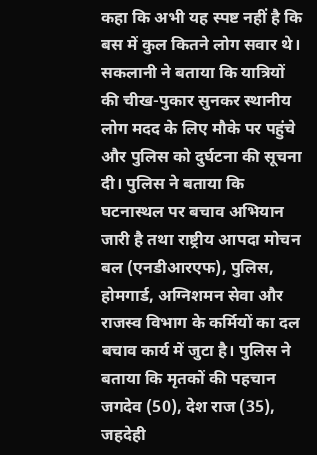कहा कि अभी यह स्पष्ट नहीं है कि बस में कुल कितने लोग सवार थे। सकलानी ने बताया कि यात्रियों की चीख-पुकार सुनकर स्थानीय लोग मदद के लिए मौके पर पहुंचे और पुलिस को दुर्घटना की सूचना दी। पुलिस ने बताया कि घटनास्थल पर बचाव अभियान जारी है तथा राष्ट्रीय आपदा मोचन बल (एनडीआरएफ), पुलिस, होमगार्ड, अग्निशमन सेवा और राजस्व विभाग के कर्मियों का दल बचाव कार्य में जुटा है। पुलिस ने बताया कि मृतकों की पहचान जगदेव (50), देश राज (35), जहदेही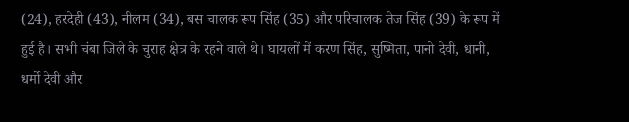(24), हरदेही (43), नीलम (34), बस चालक रूप सिंह (35) और परिचालक तेज सिंह (39) के रूप में हुई है। सभी चंबा जिले के चुराह क्षेत्र के रहने वाले थे। घायलों में करण सिंह, सुष्मिता, पानो देवी, धानी, धर्मो देवी और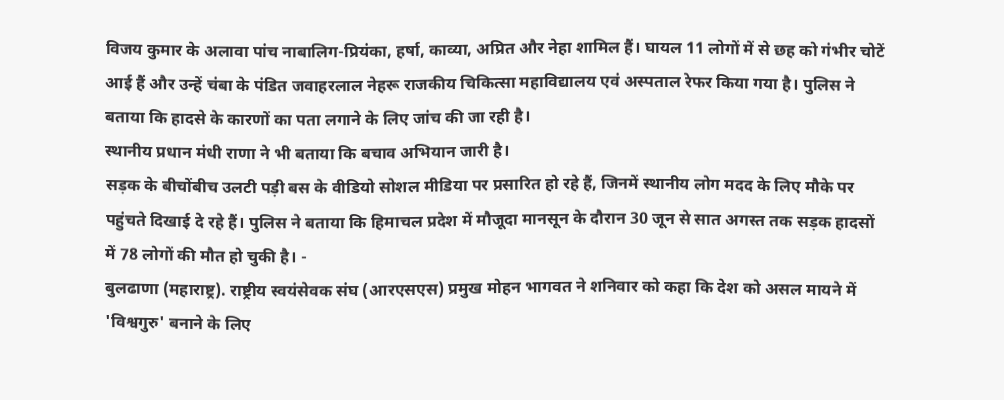विजय कुमार के अलावा पांच नाबालिग-प्रियंका, हर्षा, काव्या, अप्रित और नेहा शामिल हैं। घायल 11 लोगों में से छह को गंभीर चोटें आई हैं और उन्हें चंबा के पंडित जवाहरलाल नेहरू राजकीय चिकित्सा महाविद्यालय एवं अस्पताल रेफर किया गया है। पुलिस ने बताया कि हादसे के कारणों का पता लगाने के लिए जांच की जा रही है।
स्थानीय प्रधान मंधी राणा ने भी बताया कि बचाव अभियान जारी है।
सड़क के बीचोंबीच उलटी पड़ी बस के वीडियो सोशल मीडिया पर प्रसारित हो रहे हैं, जिनमें स्थानीय लोग मदद के लिए मौके पर पहुंचते दिखाई दे रहे हैं। पुलिस ने बताया कि हिमाचल प्रदेश में मौजूदा मानसून के दौरान 30 जून से सात अगस्त तक सड़क हादसों में 78 लोगों की मौत हो चुकी है। -
बुलढाणा (महाराष्ट्र). राष्ट्रीय स्वयंसेवक संघ (आरएसएस) प्रमुख मोहन भागवत ने शनिवार को कहा कि देश को असल मायने में 'विश्वगुरु' बनाने के लिए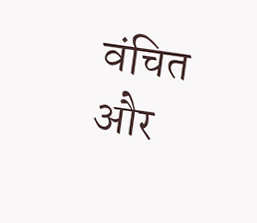वंचित और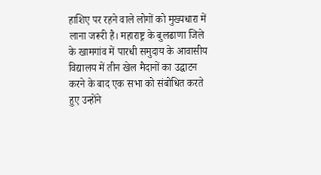हाशिए पर रहने वाले लोगों को मुख्यधारा में लाना जरूरी है। महाराष्ट्र के बुलढाणा जिले के खामगांव में पारधी समुदाय के आवासीय विद्यालय में तीन खेल मैदानों का उद्घाटन करने के बाद एक सभा को संबोधित करते हुए उन्होंने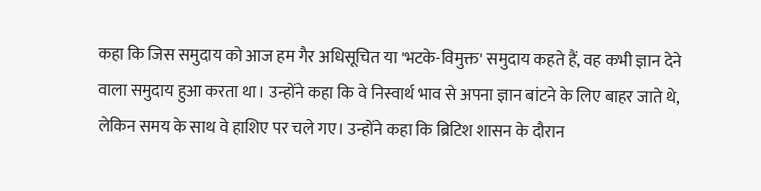कहा कि जिस समुदाय को आज हम गैर अधिसूचित या 'भटके-विमुक्त' समुदाय कहते हैं, वह कभी ज्ञान देने वाला समुदाय हुआ करता था। उन्होंने कहा कि वे निस्वार्थ भाव से अपना ज्ञान बांटने के लिए बाहर जाते थे, लेकिन समय के साथ वे हाशिए पर चले गए। उन्होंने कहा कि ब्रिटिश शासन के दौरान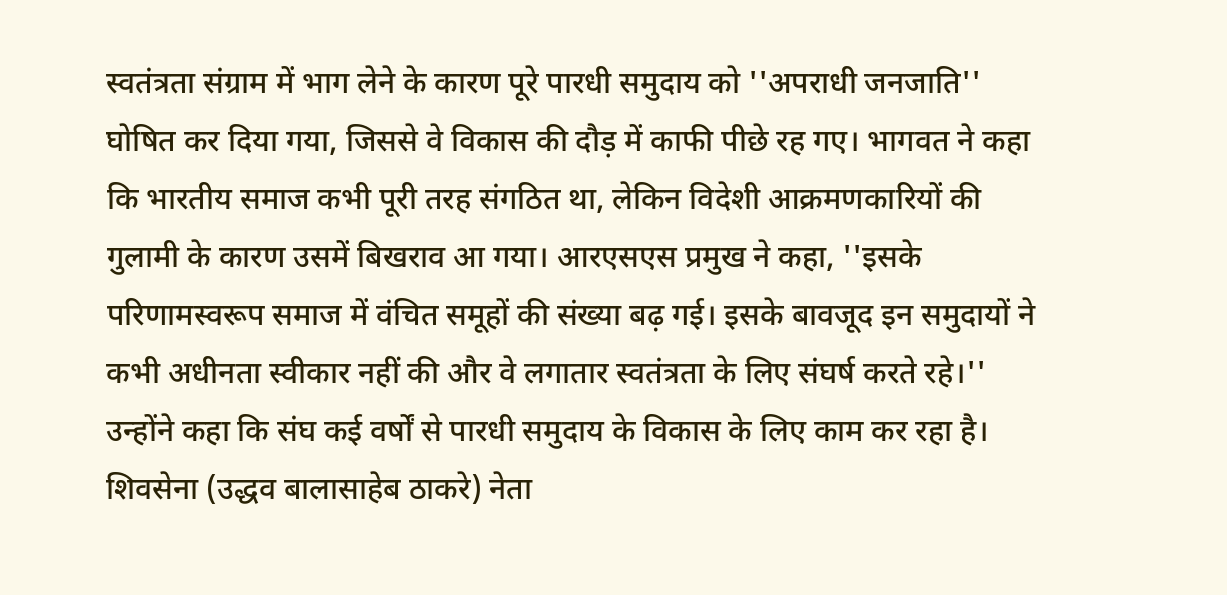स्वतंत्रता संग्राम में भाग लेने के कारण पूरे पारधी समुदाय को ''अपराधी जनजाति'' घोषित कर दिया गया, जिससे वे विकास की दौड़ में काफी पीछे रह गए। भागवत ने कहा कि भारतीय समाज कभी पूरी तरह संगठित था, लेकिन विदेशी आक्रमणकारियों की गुलामी के कारण उसमें बिखराव आ गया। आरएसएस प्रमुख ने कहा, ''इसके परिणामस्वरूप समाज में वंचित समूहों की संख्या बढ़ गई। इसके बावजूद इन समुदायों ने कभी अधीनता स्वीकार नहीं की और वे लगातार स्वतंत्रता के लिए संघर्ष करते रहे।'' उन्होंने कहा कि संघ कई वर्षों से पारधी समुदाय के विकास के लिए काम कर रहा है। शिवसेना (उद्धव बालासाहेब ठाकरे) नेता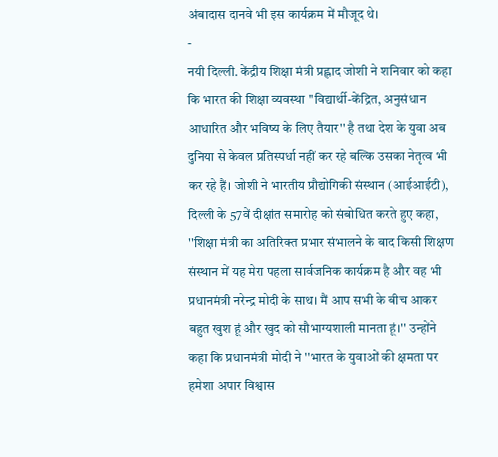अंबादास दानवे भी इस कार्यक्रम में मौजूद थे।
-
नयी दिल्ली. केंद्रीय शिक्षा मंत्री प्रह्लाद जोशी ने शनिवार को कहा कि भारत की शिक्षा व्यवस्था ''विद्यार्थी-केंद्रित, अनुसंधान आधारित और भविष्य के लिए तैयार'' है तथा देश के युवा अब दुनिया से केवल प्रतिस्पर्धा नहीं कर रहे बल्कि उसका नेतृत्व भी कर रहे हैं। जोशी ने भारतीय प्रौद्योगिकी संस्थान (आईआईटी), दिल्ली के 57वें दीक्षांत समारोह को संबोधित करते हुए कहा, ''शिक्षा मंत्री का अतिरिक्त प्रभार संभालने के बाद किसी शिक्षण संस्थान में यह मेरा पहला सार्वजनिक कार्यक्रम है और वह भी प्रधानमंत्री नरेन्द्र मोदी के साथ। मैं आप सभी के बीच आकर बहुत खुश हूं और खुद को सौभाग्यशाली मानता हूं।'' उन्होंने कहा कि प्रधानमंत्री मोदी ने ''भारत के युवाओं की क्षमता पर हमेशा अपार विश्वास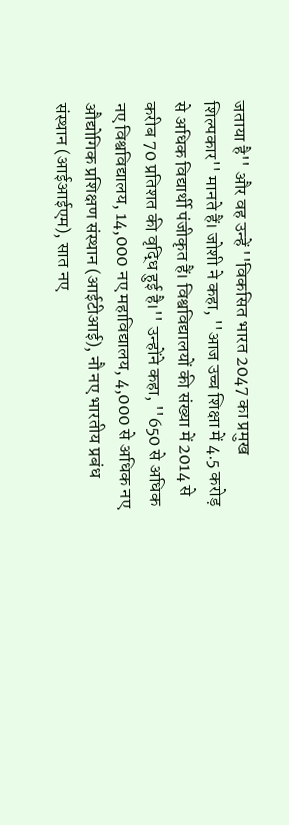जताया है'' और वह उन्हें ''विकसित भारत 2047 का प्रमुख शिल्पकार'' मानते हैं। जोशी ने कहा, ''आज उच्च शिक्षा में 4.5 करोड़ से अधिक विद्यार्थी पंजीकृत हैं। विश्वविद्यालयों की संख्या में 2014 से करीब 70 प्रतिशत की वृद्धि हुई है।'' उन्होंने कहा, ''650 से अधिक नए विश्वविद्यालय, 14,000 नए महाविद्यालय, 4,000 से अधिक नए औद्योगिक प्रशिक्षण संस्थान (आईटीआई), नौ नए भारतीय प्रबंध संस्थान (आईआईएम), सात नए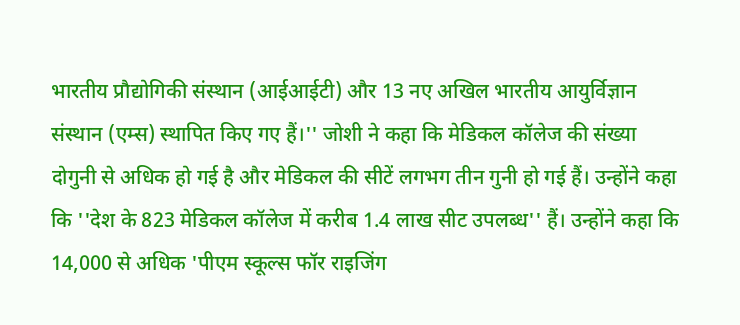भारतीय प्रौद्योगिकी संस्थान (आईआईटी) और 13 नए अखिल भारतीय आयुर्विज्ञान संस्थान (एम्स) स्थापित किए गए हैं।'' जोशी ने कहा कि मेडिकल कॉलेज की संख्या दोगुनी से अधिक हो गई है और मेडिकल की सीटें लगभग तीन गुनी हो गई हैं। उन्होंने कहा कि ''देश के 823 मेडिकल कॉलेज में करीब 1.4 लाख सीट उपलब्ध'' हैं। उन्होंने कहा कि 14,000 से अधिक 'पीएम स्कूल्स फॉर राइजिंग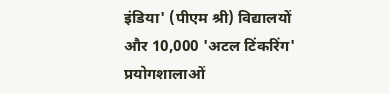इंडिया' (पीएम श्री) विद्यालयों और 10,000 'अटल टिंकरिंग' प्रयोगशालाओं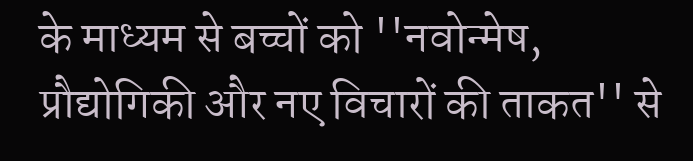के माध्यम से बच्चों को ''नवोन्मेष, प्रौद्योगिकी और नए विचारों की ताकत'' से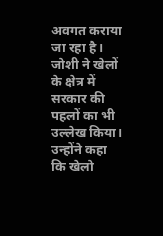अवगत कराया जा रहा है। जोशी ने खेलों के क्षेत्र में सरकार की पहलों का भी उल्लेख किया। उन्होंने कहा कि खेलो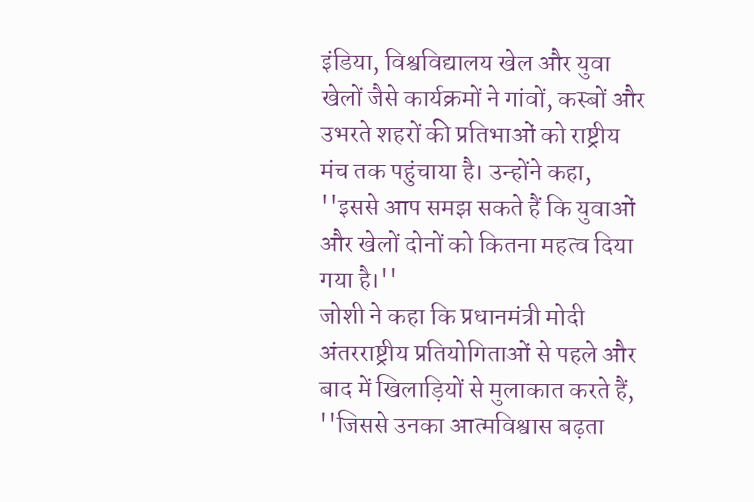इंडिया, विश्वविद्यालय खेल और युवा खेलों जैसे कार्यक्रमों ने गांवों, कस्बों और उभरते शहरों की प्रतिभाओं को राष्ट्रीय मंच तक पहुंचाया है। उन्होंने कहा, ''इससे आप समझ सकते हैं कि युवाओं और खेलों दोनों को कितना महत्व दिया गया है।''
जोशी ने कहा कि प्रधानमंत्री मोदी अंतरराष्ट्रीय प्रतियोगिताओं से पहले और बाद में खिलाड़ियों से मुलाकात करते हैं, ''जिससे उनका आत्मविश्वास बढ़ता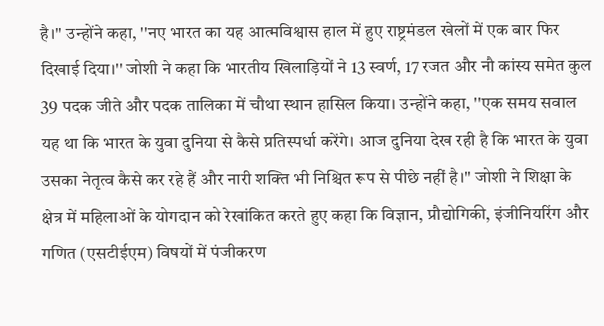है।'' उन्होंने कहा, ''नए भारत का यह आत्मविश्वास हाल में हुए राष्ट्रमंडल खेलों में एक बार फिर दिखाई दिया।'' जोशी ने कहा कि भारतीय खिलाड़ियों ने 13 स्वर्ण, 17 रजत और नौ कांस्य समेत कुल 39 पदक जीते और पदक तालिका में चौथा स्थान हासिल किया। उन्होंने कहा, ''एक समय सवाल यह था कि भारत के युवा दुनिया से कैसे प्रतिस्पर्धा करेंगे। आज दुनिया देख रही है कि भारत के युवा उसका नेतृत्व कैसे कर रहे हैं और नारी शक्ति भी निश्चित रूप से पीछे नहीं है।'' जोशी ने शिक्षा के क्षेत्र में महिलाओं के योगदान को रेखांकित करते हुए कहा कि विज्ञान, प्रौद्योगिकी, इंजीनियरिंग और गणित (एसटीईएम) विषयों में पंजीकरण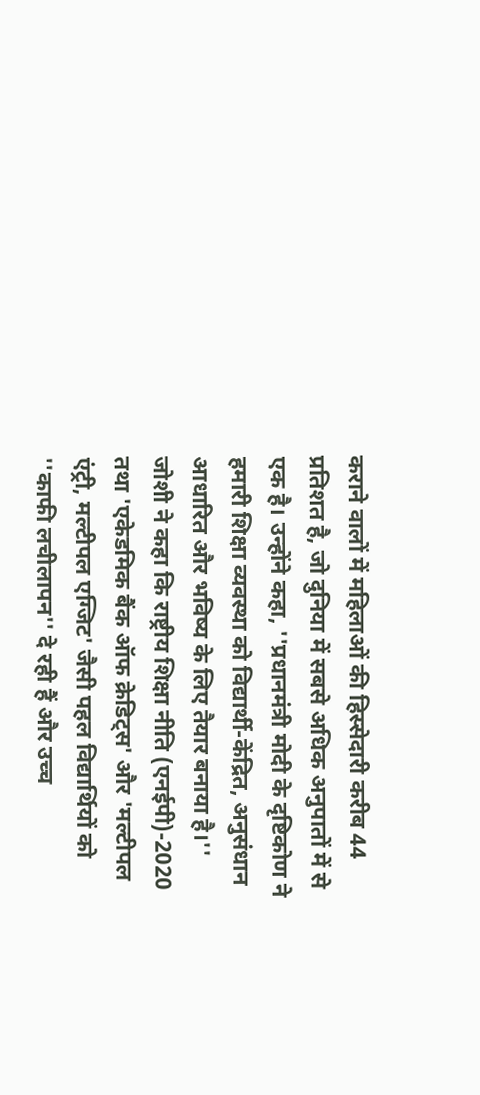कराने वालों में महिलाओं की हिस्सेदारी करीब 44 प्रतिशत है, जो दुनिया में सबसे अधिक अनुपातों में से एक है। उन्होंने कहा, ''प्रधानमंत्री मोदी के दृष्टिकोण ने हमारी शिक्षा व्यवस्था को विद्यार्थी-केंद्रित, अनुसंधान आधारित और भविष्य के लिए तैयार बनाया है।'' जोशी ने कहा कि राष्ट्रीय शिक्षा नीति (एनईपी)-2020 तथा 'एकेडमिक बैंक ऑफ क्रेडिट्स' और 'मल्टीपल एंट्री, मल्टीपल एग्जिट' जैसी पहल विद्यार्थियों को ''काफी लचीलापन'' दे रही हैं और उच्च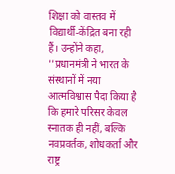शिक्षा को वास्तव में विद्यार्थी-केंद्रित बना रही हैं। उन्होंने कहा, ''प्रधानमंत्री ने भारत के संस्थानों में नया आत्मविश्वास पैदा किया है कि हमारे परिसर केवल स्नातक ही नहीं, बल्कि नवप्रवर्तक, शोधकर्ता और राष्ट्र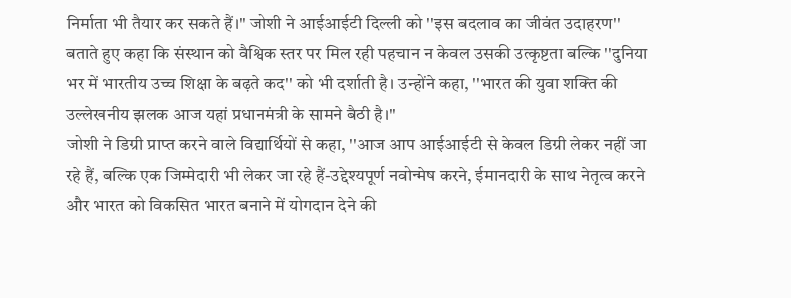निर्माता भी तैयार कर सकते हैं।'' जोशी ने आईआईटी दिल्ली को ''इस बदलाव का जीवंत उदाहरण'' बताते हुए कहा कि संस्थान को वैश्विक स्तर पर मिल रही पहचान न केवल उसकी उत्कृष्टता बल्कि ''दुनिया भर में भारतीय उच्च शिक्षा के बढ़ते कद'' को भी दर्शाती है। उन्होंने कहा, ''भारत की युवा शक्ति की उल्लेखनीय झलक आज यहां प्रधानमंत्री के सामने बैठी है।''
जोशी ने डिग्री प्राप्त करने वाले विद्यार्थियों से कहा, ''आज आप आईआईटी से केवल डिग्री लेकर नहीं जा रहे हैं, बल्कि एक जिम्मेदारी भी लेकर जा रहे हैं-उद्देश्यपूर्ण नवोन्मेष करने, ईमानदारी के साथ नेतृत्व करने और भारत को विकसित भारत बनाने में योगदान देने की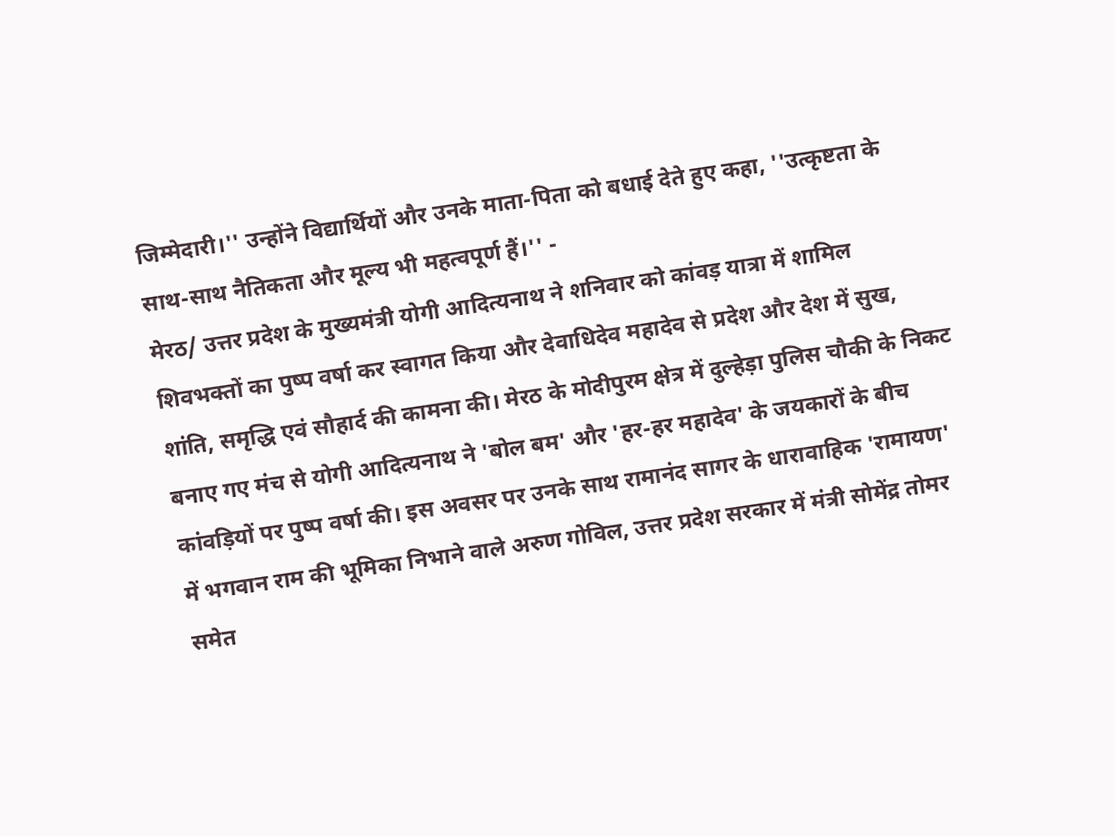जिम्मेदारी।'' उन्होंने विद्यार्थियों और उनके माता-पिता को बधाई देते हुए कहा, ''उत्कृष्टता के साथ-साथ नैतिकता और मूल्य भी महत्वपूर्ण हैं।'' -
मेरठ/ उत्तर प्रदेश के मुख्यमंत्री योगी आदित्यनाथ ने शनिवार को कांवड़ यात्रा में शामिल शिवभक्तों का पुष्प वर्षा कर स्वागत किया और देवाधिदेव महादेव से प्रदेश और देश में सुख, शांति, समृद्धि एवं सौहार्द की कामना की। मेरठ के मोदीपुरम क्षेत्र में दुल्हेड़ा पुलिस चौकी के निकट बनाए गए मंच से योगी आदित्यनाथ ने 'बोल बम' और 'हर-हर महादेव' के जयकारों के बीच कांवड़ियों पर पुष्प वर्षा की। इस अवसर पर उनके साथ रामानंद सागर के धारावाहिक 'रामायण' में भगवान राम की भूमिका निभाने वाले अरुण गोविल, उत्तर प्रदेश सरकार में मंत्री सोमेंद्र तोमर समेत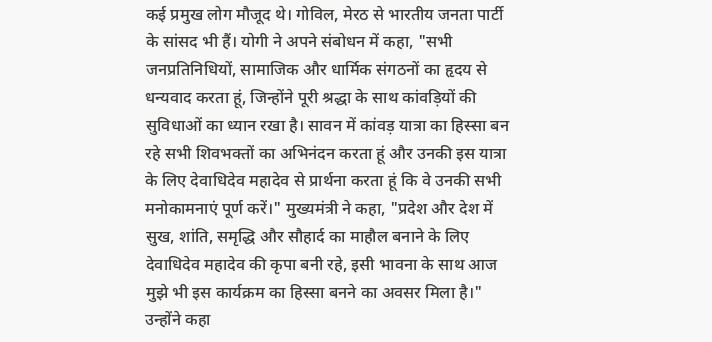कई प्रमुख लोग मौजूद थे। गोविल, मेरठ से भारतीय जनता पार्टी के सांसद भी हैं। योगी ने अपने संबोधन में कहा, "सभी जनप्रतिनिधियों, सामाजिक और धार्मिक संगठनों का हृदय से धन्यवाद करता हूं, जिन्होंने पूरी श्रद्धा के साथ कांवड़ियों की सुविधाओं का ध्यान रखा है। सावन में कांवड़ यात्रा का हिस्सा बन रहे सभी शिवभक्तों का अभिनंदन करता हूं और उनकी इस यात्रा के लिए देवाधिदेव महादेव से प्रार्थना करता हूं कि वे उनकी सभी मनोकामनाएं पूर्ण करें।" मुख्यमंत्री ने कहा, "प्रदेश और देश में सुख, शांति, समृद्धि और सौहार्द का माहौल बनाने के लिए देवाधिदेव महादेव की कृपा बनी रहे, इसी भावना के साथ आज मुझे भी इस कार्यक्रम का हिस्सा बनने का अवसर मिला है।" उन्होंने कहा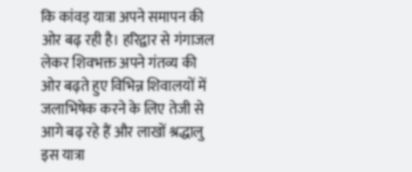कि कांवड़ यात्रा अपने समापन की ओर बढ़ रही है। हरिद्वार से गंगाजल लेकर शिवभक्त अपने गंतव्य की ओर बढ़ते हुए विभिन्न शिवालयों में जलाभिषेक करने के लिए तेजी से आगे बढ़ रहे हैं और लाखों श्रद्धालु इस यात्रा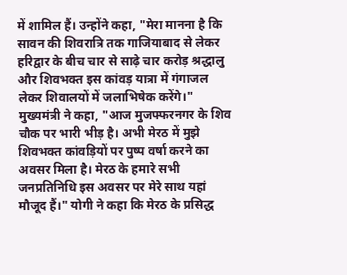में शामिल हैं। उन्होंने कहा, "मेरा मानना है कि सावन की शिवरात्रि तक गाजियाबाद से लेकर हरिद्वार के बीच चार से साढ़े चार करोड़ श्रद्धालु और शिवभक्त इस कांवड़ यात्रा में गंगाजल लेकर शिवालयों में जलाभिषेक करेंगे।" मुख्यमंत्री ने कहा, "आज मुजफ्फरनगर के शिव चौक पर भारी भीड़ है। अभी मेरठ में मुझे शिवभक्त कांवड़ियों पर पुष्प वर्षा करने का अवसर मिला है। मेरठ के हमारे सभी जनप्रतिनिधि इस अवसर पर मेरे साथ यहां मौजूद हैं।" योगी ने कहा कि मेरठ के प्रसिद्ध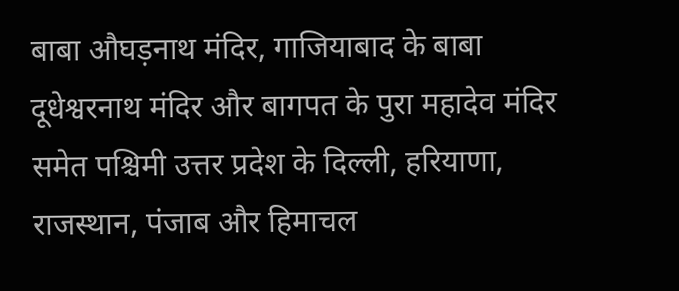बाबा औघड़नाथ मंदिर, गाजियाबाद के बाबा दूधेश्वरनाथ मंदिर और बागपत के पुरा महादेव मंदिर समेत पश्चिमी उत्तर प्रदेश के दिल्ली, हरियाणा, राजस्थान, पंजाब और हिमाचल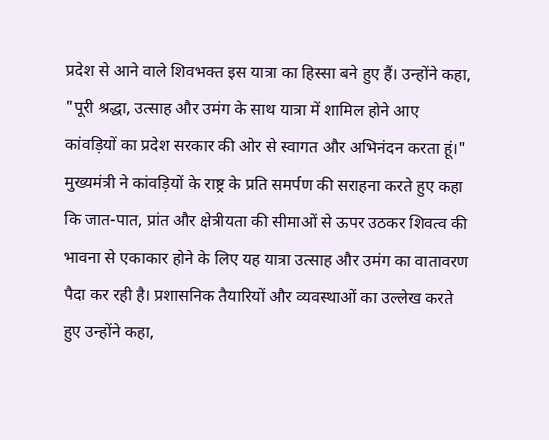प्रदेश से आने वाले शिवभक्त इस यात्रा का हिस्सा बने हुए हैं। उन्होंने कहा, "पूरी श्रद्धा, उत्साह और उमंग के साथ यात्रा में शामिल होने आए कांवड़ियों का प्रदेश सरकार की ओर से स्वागत और अभिनंदन करता हूं।" मुख्यमंत्री ने कांवड़ियों के राष्ट्र के प्रति समर्पण की सराहना करते हुए कहा कि जात-पात, प्रांत और क्षेत्रीयता की सीमाओं से ऊपर उठकर शिवत्व की भावना से एकाकार होने के लिए यह यात्रा उत्साह और उमंग का वातावरण पैदा कर रही है। प्रशासनिक तैयारियों और व्यवस्थाओं का उल्लेख करते हुए उन्होंने कहा,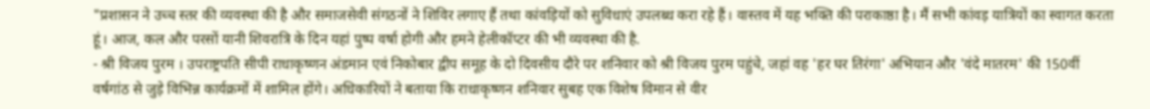"प्रशासन ने उच्च स्तर की व्यवस्था की है और समाजसेवी संगठनों ने शिविर लगाए हैं तथा कांवड़ियों को सुविधाएं उपलब्ध करा रहे हैं। वास्तव में यह भक्ति की पराकाष्ठा है। मैं सभी कांवड़ यात्रियों का स्वागत करता हूं। आज, कल और परसों यानी शिवरात्रि के दिन यहां पुष्प वर्षा होगी और हमने हेलीकॉप्टर की भी व्यवस्था की है.
- श्री विजय पुरम । उपराष्ट्रपति सीपी राधाकृष्णन अंडमान एवं निकोबार द्वीप समूह के दो दिवसीय दौरे पर शनिवार को श्री विजय पुरम पहुंचे, जहां वह 'हर घर तिरंगा' अभियान और 'वंदे मातरम' की 150वीं वर्षगांठ से जुड़े विभिन्न कार्यक्रमों में शामिल होंगे। अधिकारियों ने बताया कि राधाकृष्णन शनिवार सुबह एक विशेष विमान से वीर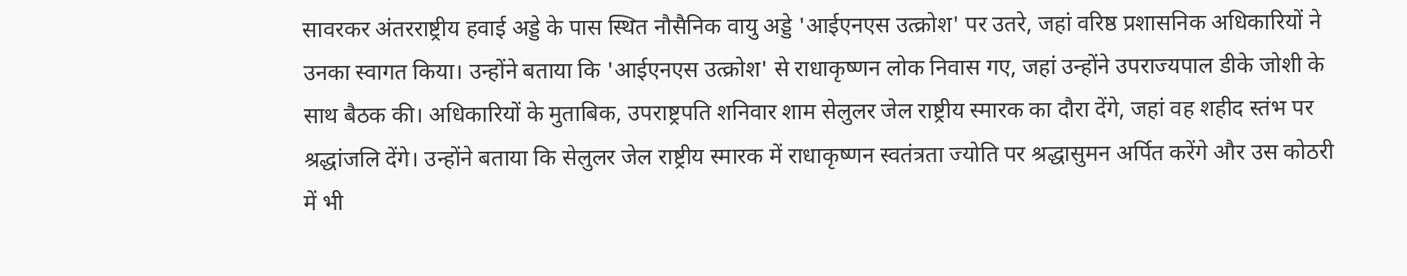सावरकर अंतरराष्ट्रीय हवाई अड्डे के पास स्थित नौसैनिक वायु अड्डे 'आईएनएस उत्क्रोश' पर उतरे, जहां वरिष्ठ प्रशासनिक अधिकारियों ने उनका स्वागत किया। उन्होंने बताया कि 'आईएनएस उत्क्रोश' से राधाकृष्णन लोक निवास गए, जहां उन्होंने उपराज्यपाल डीके जोशी के साथ बैठक की। अधिकारियों के मुताबिक, उपराष्ट्रपति शनिवार शाम सेलुलर जेल राष्ट्रीय स्मारक का दौरा देंगे, जहां वह शहीद स्तंभ पर श्रद्धांजलि देंगे। उन्होंने बताया कि सेलुलर जेल राष्ट्रीय स्मारक में राधाकृष्णन स्वतंत्रता ज्योति पर श्रद्धासुमन अर्पित करेंगे और उस कोठरी में भी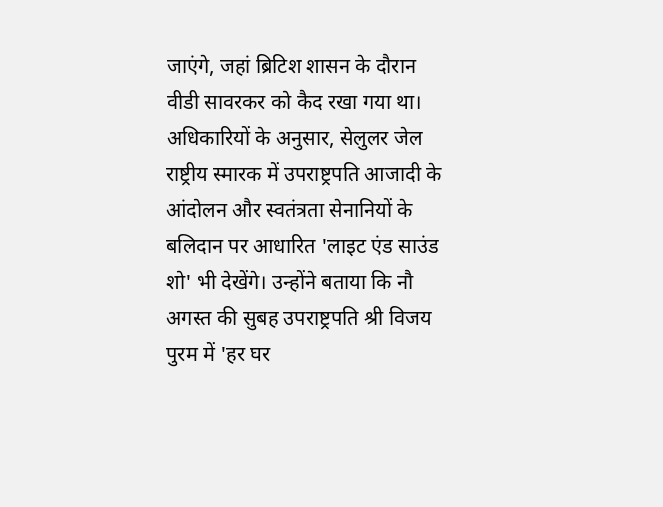जाएंगे, जहां ब्रिटिश शासन के दौरान वीडी सावरकर को कैद रखा गया था। अधिकारियों के अनुसार, सेलुलर जेल राष्ट्रीय स्मारक में उपराष्ट्रपति आजादी के आंदोलन और स्वतंत्रता सेनानियों के बलिदान पर आधारित 'लाइट एंड साउंड शो' भी देखेंगे। उन्होंने बताया कि नौ अगस्त की सुबह उपराष्ट्रपति श्री विजय पुरम में 'हर घर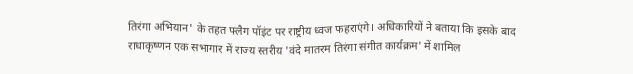तिरंगा अभियान' के तहत फ्लैग पॉइंट पर राष्ट्रीय ध्वज फहराएंगे। अधिकारियों ने बताया कि इसके बाद राधाकृष्णन एक सभागार में राज्य स्तरीय 'वंदे मातरम तिरंगा संगीत कार्यक्रम' में शामिल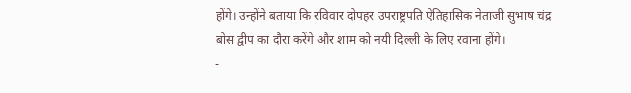होंगे। उन्होंने बताया कि रविवार दोपहर उपराष्ट्रपति ऐतिहासिक नेताजी सुभाष चंद्र बोस द्वीप का दौरा करेंगे और शाम को नयी दिल्ली के लिए रवाना होंगे।
-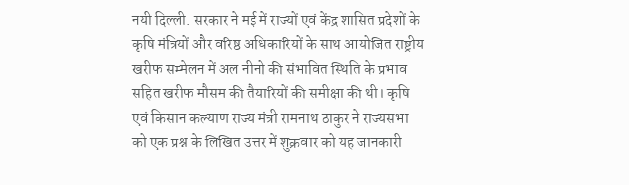नयी दिल्ली. सरकार ने मई में राज्यों एवं केंद्र शासित प्रदेशों के कृषि मंत्रियों और वरिष्ठ अधिकारियों के साथ आयोजित राष्ट्रीय खरीफ सम्मेलन में अल नीनो की संभावित स्थिति के प्रभाव सहित खरीफ मौसम की तैयारियों की समीक्षा की थी। कृषि एवं किसान कल्याण राज्य मंत्री रामनाथ ठाकुर ने राज्यसभा को एक प्रश्न के लिखित उत्तर में शुक्रवार को यह जानकारी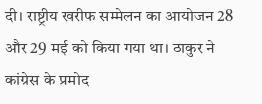दी। राष्ट्रीय खरीफ सम्मेलन का आयोजन 28 और 29 मई को किया गया था। ठाकुर ने कांग्रेस के प्रमोद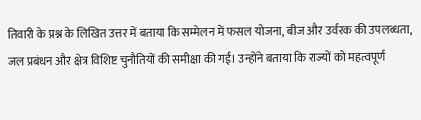तिवारी के प्रश्न के लिखित उत्तर में बताया कि सम्मेलन में फसल योजना, बीज और उर्वरक की उपलब्धता, जल प्रबंधन और क्षेत्र विशिष्ट चुनौतियों की समीक्षा की गई। उन्होंने बताया कि राज्यों को महत्वपूर्ण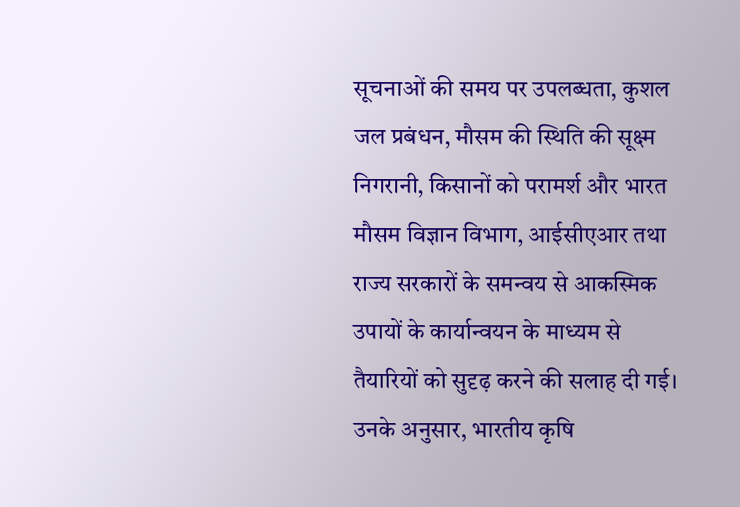सूचनाओं की समय पर उपलब्धता, कुशल जल प्रबंधन, मौसम की स्थिति की सूक्ष्म निगरानी, किसानों को परामर्श और भारत मौसम विज्ञान विभाग, आईसीएआर तथा राज्य सरकारों के समन्वय से आकस्मिक उपायों के कार्यान्वयन के माध्यम से तैयारियों को सुदृढ़ करने की सलाह दी गई। उनके अनुसार, भारतीय कृषि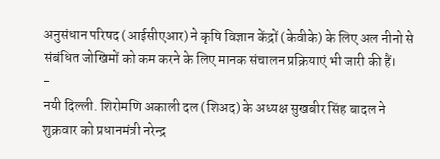अनुसंधान परिषद (आईसीएआर) ने कृषि विज्ञान केंद्रों (केवीके) के लिए अल नीनो से संबंधित जोखिमों को कम करने के लिए मानक संचालन प्रक्रियाएं भी जारी की हैं।
-
नयी दिल्ली. शिरोमणि अकाली दल (शिअद) के अध्यक्ष सुखबीर सिंह बादल ने शुक्रवार को प्रधानमंत्री नरेन्द्र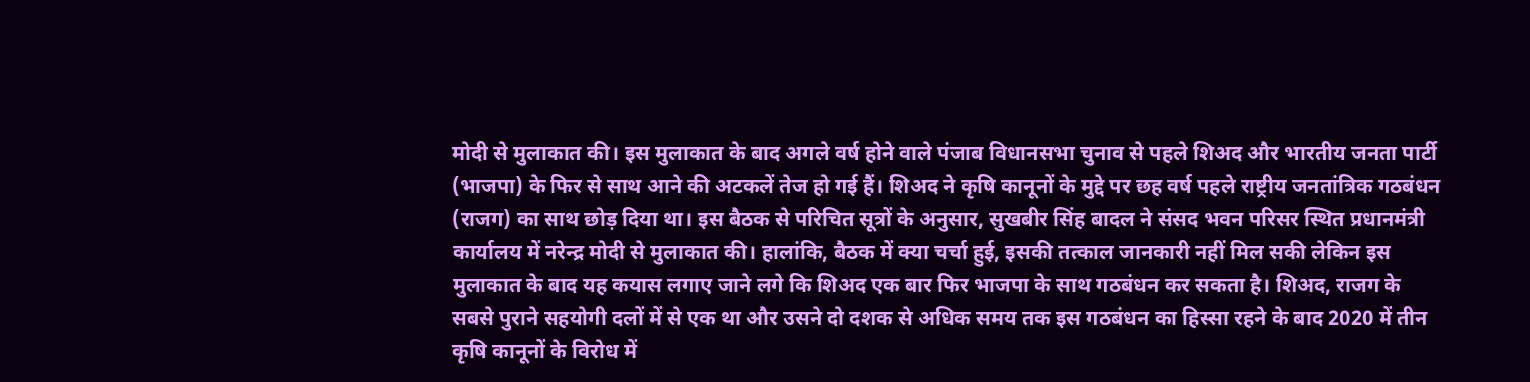मोदी से मुलाकात की। इस मुलाकात के बाद अगले वर्ष होने वाले पंजाब विधानसभा चुनाव से पहले शिअद और भारतीय जनता पार्टी (भाजपा) के फिर से साथ आने की अटकलें तेज हो गई हैं। शिअद ने कृषि कानूनों के मुद्दे पर छह वर्ष पहले राष्ट्रीय जनतांत्रिक गठबंधन (राजग) का साथ छोड़ दिया था। इस बैठक से परिचित सूत्रों के अनुसार, सुखबीर सिंह बादल ने संसद भवन परिसर स्थित प्रधानमंत्री कार्यालय में नरेन्द्र मोदी से मुलाकात की। हालांकि, बैठक में क्या चर्चा हुई, इसकी तत्काल जानकारी नहीं मिल सकी लेकिन इस मुलाकात के बाद यह कयास लगाए जाने लगे कि शिअद एक बार फिर भाजपा के साथ गठबंधन कर सकता है। शिअद, राजग के सबसे पुराने सहयोगी दलों में से एक था और उसने दो दशक से अधिक समय तक इस गठबंधन का हिस्सा रहने के बाद 2020 में तीन कृषि कानूनों के विरोध में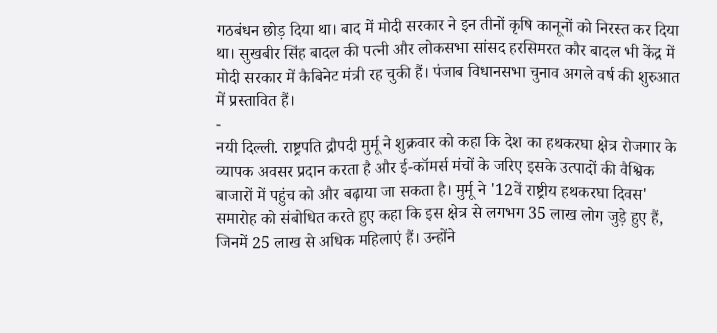गठबंधन छोड़ दिया था। बाद में मोदी सरकार ने इन तीनों कृषि कानूनों को निरस्त कर दिया था। सुखबीर सिंह बादल की पत्नी और लोकसभा सांसद हरसिमरत कौर बादल भी केंद्र में मोदी सरकार में कैबिनेट मंत्री रह चुकी हैं। पंजाब विधानसभा चुनाव अगले वर्ष की शुरुआत में प्रस्तावित हैं।
-
नयी दिल्ली. राष्ट्रपति द्रौपदी मुर्मू ने शुक्रवार को कहा कि देश का हथकरघा क्षेत्र रोजगार के व्यापक अवसर प्रदान करता है और ई-कॉमर्स मंचों के जरिए इसके उत्पादों की वैश्विक बाजारों में पहुंच को और बढ़ाया जा सकता है। मुर्मू ने '12वें राष्ट्रीय हथकरघा दिवस' समारोह को संबोधित करते हुए कहा कि इस क्षेत्र से लगभग 35 लाख लोग जुड़े हुए हैं, जिनमें 25 लाख से अधिक महिलाएं हैं। उन्होंने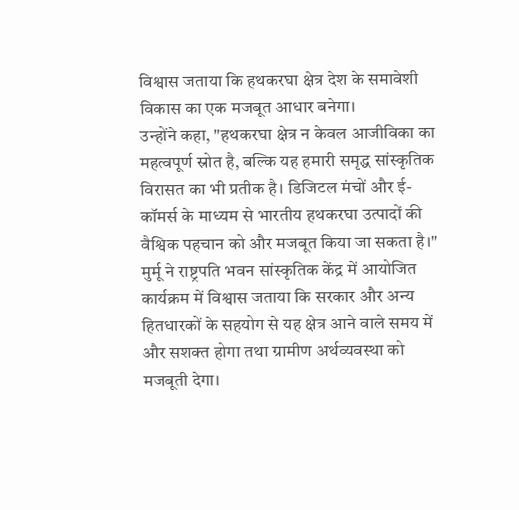विश्वास जताया कि हथकरघा क्षेत्र देश के समावेशी विकास का एक मजबूत आधार बनेगा।
उन्होंने कहा, "हथकरघा क्षेत्र न केवल आजीविका का महत्वपूर्ण स्रोत है, बल्कि यह हमारी समृद्ध सांस्कृतिक विरासत का भी प्रतीक है। डिजिटल मंचों और ई-कॉमर्स के माध्यम से भारतीय हथकरघा उत्पादों की वैश्विक पहचान को और मजबूत किया जा सकता है।" मुर्मू ने राष्ट्रपति भवन सांस्कृतिक केंद्र में आयोजित कार्यक्रम में विश्वास जताया कि सरकार और अन्य हितधारकों के सहयोग से यह क्षेत्र आने वाले समय में और सशक्त होगा तथा ग्रामीण अर्थव्यवस्था को मजबूती देगा।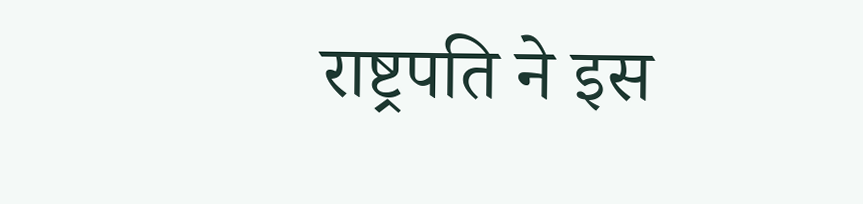राष्ट्रपति ने इस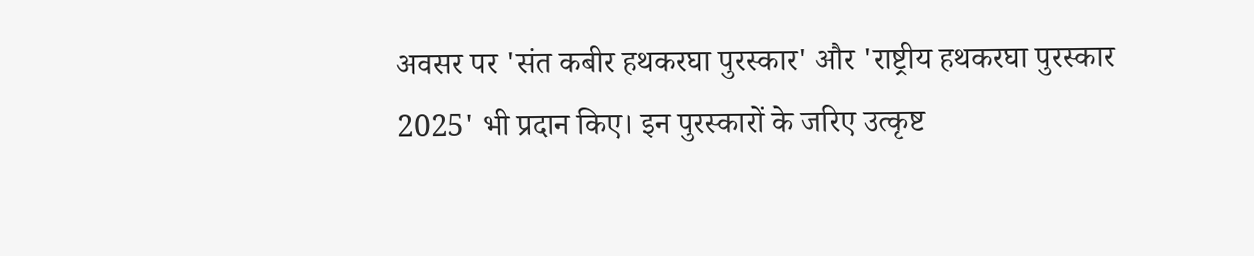अवसर पर 'संत कबीर हथकरघा पुरस्कार' और 'राष्ट्रीय हथकरघा पुरस्कार 2025' भी प्रदान किए। इन पुरस्कारों के जरिए उत्कृष्ट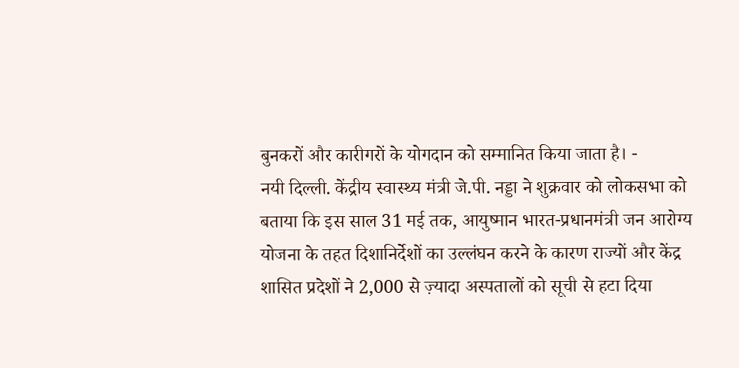बुनकरों और कारीगरों के योगदान को सम्मानित किया जाता है। -
नयी दिल्ली. केंद्रीय स्वास्थ्य मंत्री जे.पी. नड्डा ने शुक्रवार को लोकसभा को बताया कि इस साल 31 मई तक, आयुष्मान भारत-प्रधानमंत्री जन आरोग्य योजना के तहत दिशानिर्देशों का उल्लंघन करने के कारण राज्यों और केंद्र शासित प्रदेशों ने 2,000 से ज़्यादा अस्पतालों को सूची से हटा दिया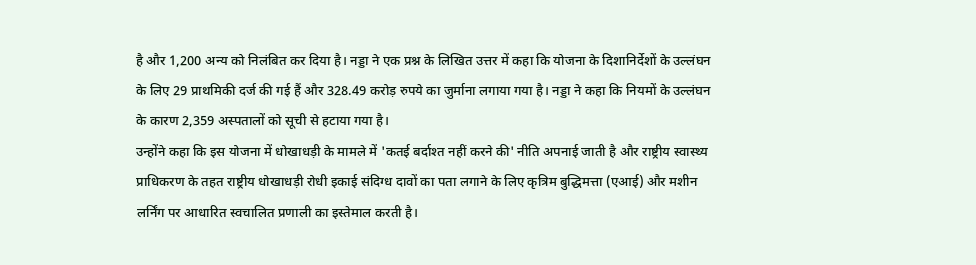है और 1,200 अन्य को निलंबित कर दिया है। नड्डा ने एक प्रश्न के लिखित उत्तर में कहा कि योजना के दिशानिर्देशों के उल्लंघन के लिए 29 प्राथमिकी दर्ज की गई हैं और 328.49 करोड़ रुपये का जुर्माना लगाया गया है। नड्डा ने कहा कि नियमों के उल्लंघन के कारण 2,359 अस्पतालों को सूची से हटाया गया है।
उन्होंने कहा कि इस योजना में धोखाधड़ी के मामले में 'कतई बर्दाश्त नहीं करने की' नीति अपनाई जाती है और राष्ट्रीय स्वास्थ्य प्राधिकरण के तहत राष्ट्रीय धोखाधड़ी रोधी इकाई संदिग्ध दावों का पता लगाने के लिए कृत्रिम बुद्धिमत्ता (एआई) और मशीन लर्निंग पर आधारित स्वचालित प्रणाली का इस्तेमाल करती है।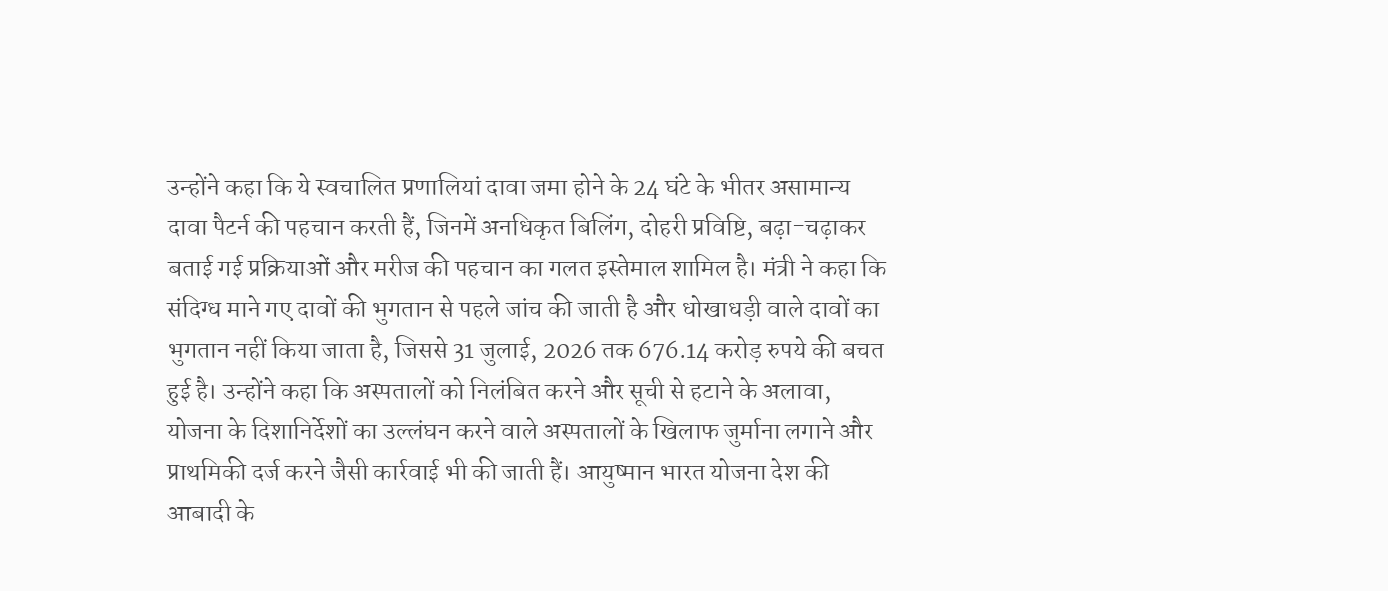उन्होंने कहा कि ये स्वचालित प्रणालियां दावा जमा होने के 24 घंटे के भीतर असामान्य दावा पैटर्न की पहचान करती हैं, जिनमें अनधिकृत बिलिंग, दोहरी प्रविष्टि, बढ़ा-चढ़ाकर बताई गई प्रक्रियाओं और मरीज की पहचान का गलत इस्तेमाल शामिल है। मंत्री ने कहा कि संदिग्ध माने गए दावों की भुगतान से पहले जांच की जाती है और धोखाधड़ी वाले दावों का भुगतान नहीं किया जाता है, जिससे 31 जुलाई, 2026 तक 676.14 करोड़ रुपये की बचत हुई है। उन्होंने कहा कि अस्पतालों को निलंबित करने और सूची से हटाने के अलावा, योजना के दिशानिर्देशों का उल्लंघन करने वाले अस्पतालों के खिलाफ जुर्माना लगाने और प्राथमिकी दर्ज करने जैसी कार्रवाई भी की जाती हैं। आयुष्मान भारत योजना देश की आबादी के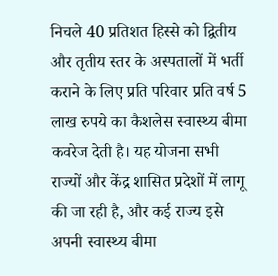निचले 40 प्रतिशत हिस्से को द्वितीय और तृतीय स्तर के अस्पतालों में भर्ती कराने के लिए प्रति परिवार प्रति वर्ष 5 लाख रुपये का कैशलेस स्वास्थ्य बीमा कवरेज देती है। यह योजना सभी राज्यों और केंद्र शासित प्रदेशों में लागू की जा रही है, और कई राज्य इसे अपनी स्वास्थ्य बीमा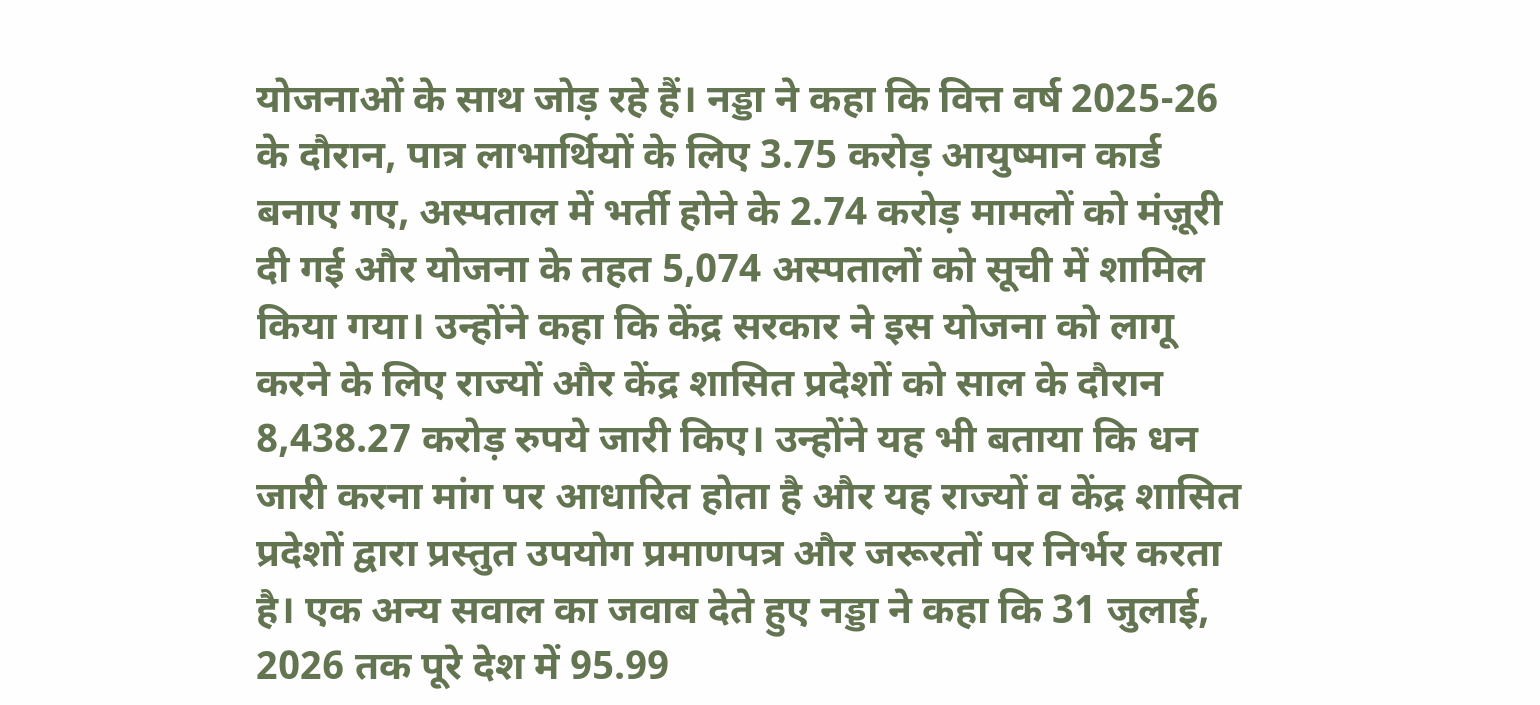योजनाओं के साथ जोड़ रहे हैं। नड्डा ने कहा कि वित्त वर्ष 2025-26 के दौरान, पात्र लाभार्थियों के लिए 3.75 करोड़ आयुष्मान कार्ड बनाए गए, अस्पताल में भर्ती होने के 2.74 करोड़ मामलों को मंज़ूरी दी गई और योजना के तहत 5,074 अस्पतालों को सूची में शामिल किया गया। उन्होंने कहा कि केंद्र सरकार ने इस योजना को लागू करने के लिए राज्यों और केंद्र शासित प्रदेशों को साल के दौरान 8,438.27 करोड़ रुपये जारी किए। उन्होंने यह भी बताया कि धन जारी करना मांग पर आधारित होता है और यह राज्यों व केंद्र शासित प्रदेशों द्वारा प्रस्तुत उपयोग प्रमाणपत्र और जरूरतों पर निर्भर करता है। एक अन्य सवाल का जवाब देते हुए नड्डा ने कहा कि 31 जुलाई, 2026 तक पूरे देश में 95.99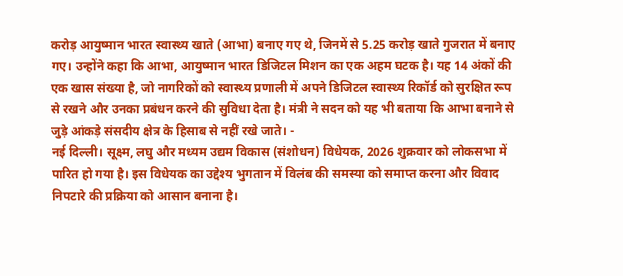करोड़ आयुष्मान भारत स्वास्थ्य खाते (आभा) बनाए गए थे, जिनमें से 5.25 करोड़ खाते गुजरात में बनाए गए। उन्होंने कहा कि आभा, आयुष्मान भारत डिजिटल मिशन का एक अहम घटक है। यह 14 अंकों की एक खास संख्या है, जो नागरिकों को स्वास्थ्य प्रणाली में अपने डिजिटल स्वास्थ्य रिकॉर्ड को सुरक्षित रूप से रखने और उनका प्रबंधन करने की सुविधा देता है। मंत्री ने सदन को यह भी बताया कि आभा बनाने से जुड़े आंकड़े संसदीय क्षेत्र के हिसाब से नहीं रखे जाते। -
नई दिल्ली। सूक्ष्म, लघु और मध्यम उद्यम विकास (संशोधन) विधेयक, 2026 शुक्रवार को लोकसभा में पारित हो गया है। इस विधेयक का उद्देश्य भुगतान में विलंब की समस्या को समाप्त करना और विवाद निपटारे की प्रक्रिया को आसान बनाना है।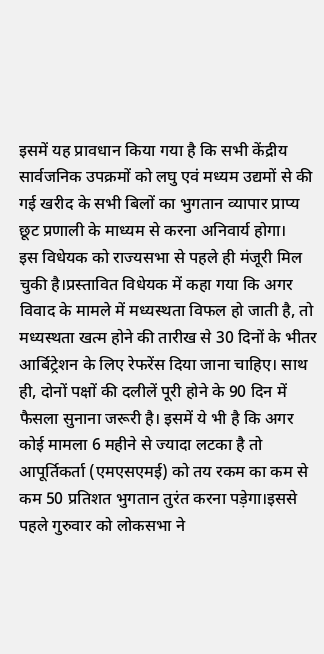इसमें यह प्रावधान किया गया है कि सभी केंद्रीय सार्वजनिक उपक्रमों को लघु एवं मध्यम उद्यमों से की गई खरीद के सभी बिलों का भुगतान व्यापार प्राप्य छूट प्रणाली के माध्यम से करना अनिवार्य होगा।
इस विधेयक को राज्यसभा से पहले ही मंजूरी मिल चुकी है।प्रस्तावित विधेयक में कहा गया कि अगर विवाद के मामले में मध्यस्थता विफल हो जाती है, तो मध्यस्थता खत्म होने की तारीख से 30 दिनों के भीतर आर्बिट्रेशन के लिए रेफरेंस दिया जाना चाहिए। साथ ही, दोनों पक्षों की दलीलें पूरी होने के 90 दिन में फैसला सुनाना जरूरी है। इसमें ये भी है कि अगर कोई मामला 6 महीने से ज्यादा लटका है तो आपूर्तिकर्ता (एमएसएमई) को तय रकम का कम से कम 50 प्रतिशत भुगतान तुरंत करना पड़ेगा।इससे पहले गुरुवार को लोकसभा ने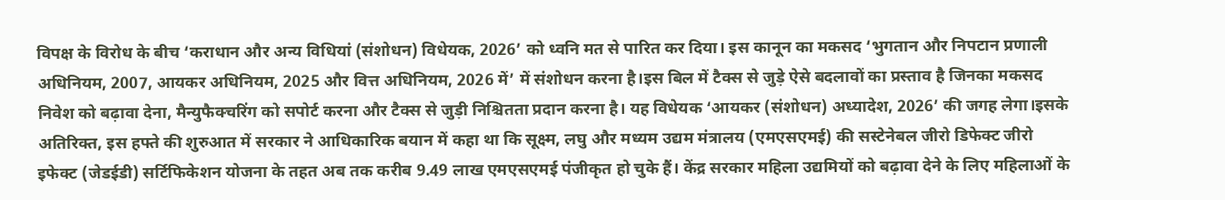विपक्ष के विरोध के बीच ‘कराधान और अन्य विधियां (संशोधन) विधेयक, 2026’ को ध्वनि मत से पारित कर दिया। इस कानून का मकसद ‘भुगतान और निपटान प्रणाली अधिनियम, 2007, आयकर अधिनियम, 2025 और वित्त अधिनियम, 2026 में’ में संशोधन करना है।इस बिल में टैक्स से जुड़े ऐसे बदलावों का प्रस्ताव है जिनका मकसद निवेश को बढ़ावा देना, मैन्युफैक्चरिंग को सपोर्ट करना और टैक्स से जुड़ी निश्चितता प्रदान करना है। यह विधेयक ‘आयकर (संशोधन) अध्यादेश, 2026’ की जगह लेगा।इसके अतिरिक्त, इस हफ्ते की शुरुआत में सरकार ने आधिकारिक बयान में कहा था कि सूक्ष्म, लघु और मध्यम उद्यम मंत्रालय (एमएसएमई) की सस्टेनेबल जीरो डिफेक्ट जीरो इफेक्ट (जेडईडी) सर्टिफिकेशन योजना के तहत अब तक करीब 9.49 लाख एमएसएमई पंजीकृत हो चुके हैं। केंद्र सरकार महिला उद्यमियों को बढ़ावा देने के लिए महिलाओं के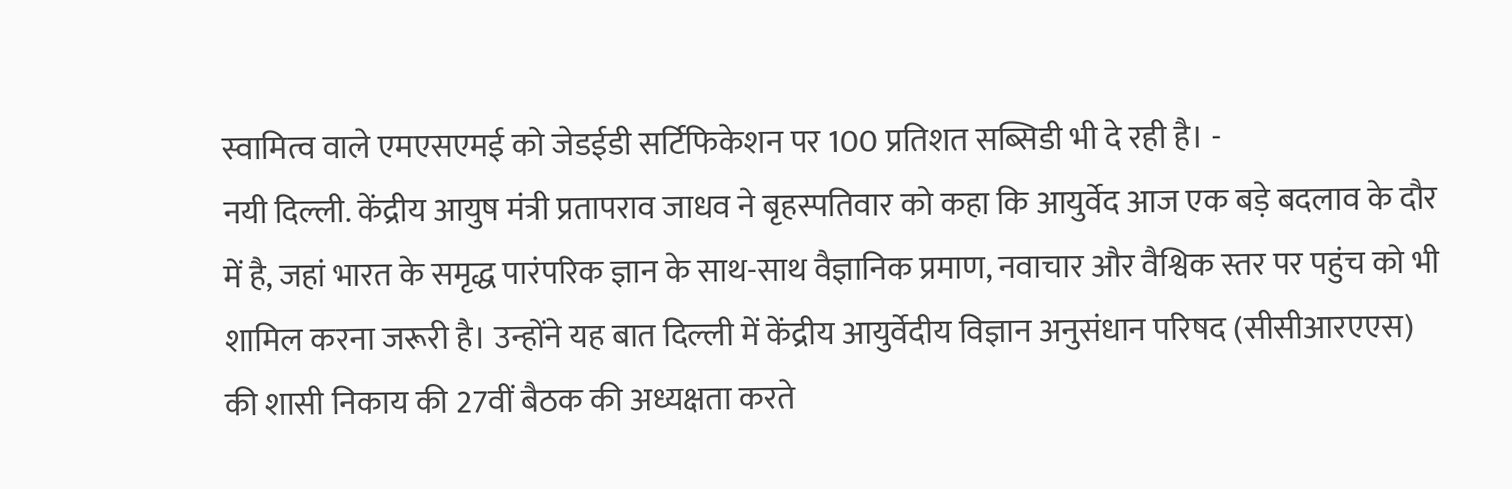स्वामित्व वाले एमएसएमई को जेडईडी सर्टिफिकेशन पर 100 प्रतिशत सब्सिडी भी दे रही है। -
नयी दिल्ली. केंद्रीय आयुष मंत्री प्रतापराव जाधव ने बृहस्पतिवार को कहा कि आयुर्वेद आज एक बड़े बदलाव के दौर में है, जहां भारत के समृद्ध पारंपरिक ज्ञान के साथ-साथ वैज्ञानिक प्रमाण, नवाचार और वैश्विक स्तर पर पहुंच को भी शामिल करना जरूरी है। उन्होंने यह बात दिल्ली में केंद्रीय आयुर्वेदीय विज्ञान अनुसंधान परिषद (सीसीआरएएस) की शासी निकाय की 27वीं बैठक की अध्यक्षता करते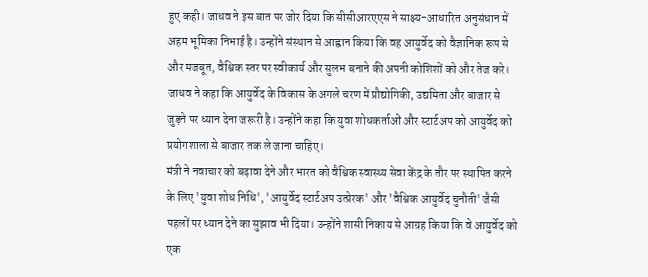हुए कही। जाधव ने इस बात पर जोर दिया कि सीसीआरएएस ने साक्ष्य-आधारित अनुसंधान में अहम भूमिका निभाई है। उन्होंने संस्थान से आह्वान किया कि वह आयुर्वेद को वैज्ञानिक रूप से और मजबूत, वैश्विक स्तर पर स्वीकार्य और सुलभ बनाने की अपनी कोशिशों को और तेज करे। जाधव ने कहा कि आयुर्वेद के विकास के अगले चरण में प्रौद्योगिकी, उद्यमिता और बाजार से जुड़ने पर ध्यान देना जरूरी है। उन्होंने कहा कि युवा शोधकर्ताओं और स्टार्टअप को आयुर्वेद को प्रयोगशाला से बाजार तक ले जाना चाहिए।
मंत्री ने नवाचार को बढ़ावा देने और भारत को वैश्विक स्वास्थ्य सेवा केंद्र के तौर पर स्थापित करने के लिए 'युवा शोध निधि', 'आयुर्वेद स्टार्टअप उत्प्रेरक' और 'वैश्विक आयुर्वेद चुनौती' जैसी पहलों पर ध्यान देने का सुझाव भी दिया। उन्होंने शासी निकाय से आग्रह किया कि वे आयुर्वेद को एक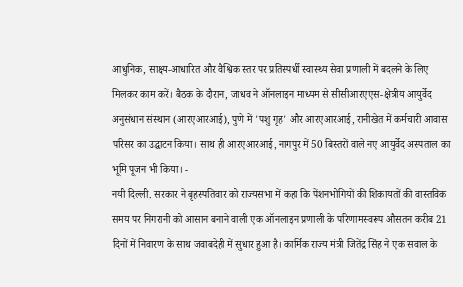आधुनिक, साक्ष्य-आधारित और वैश्विक स्तर पर प्रतिस्पर्धी स्वास्थ्य सेवा प्रणाली में बदलने के लिए मिलकर काम करें। बैठक के दौरान, जाधव ने ऑनलाइन माध्यम से सीसीआरएएस-क्षेत्रीय आयुर्वेद अनुसंधान संस्थान (आरएआरआई), पुणे में 'पशु गृह' और आरएआरआई, रानीखेत में कर्मचारी आवास परिसर का उद्घाटन किया। साथ ही आरएआरआई, नागपुर में 50 बिस्तरों वाले नए आयुर्वेद अस्पताल का भूमि पूजन भी किया। -
नयी दिल्ली. सरकार ने बृहस्पतिवार को राज्यसभा में कहा कि पेंशनभोगियों की शिकायतों की वास्तविक समय पर निगरानी को आसान बनाने वाली एक ऑनलाइन प्रणाली के परिणामस्वरूप औसतन करीब 21 दिनों में निवारण के साथ जवाबदेही में सुधार हुआ है। कार्मिक राज्य मंत्री जितेंद्र सिंह ने एक सवाल के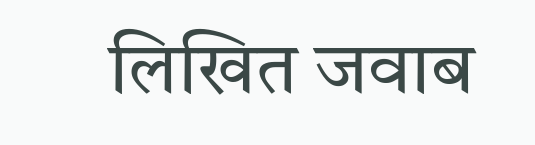लिखित जवाब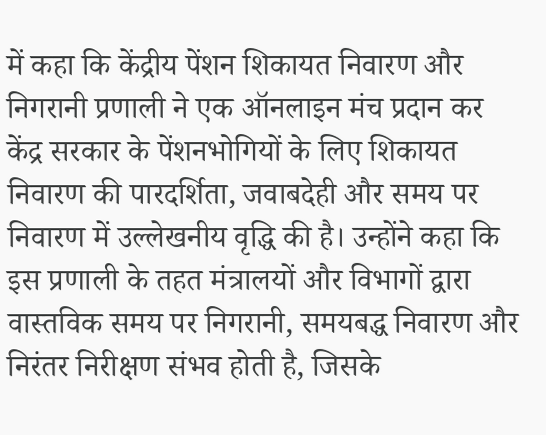में कहा कि केंद्रीय पेंशन शिकायत निवारण और निगरानी प्रणाली ने एक ऑनलाइन मंच प्रदान कर केंद्र सरकार के पेंशनभोगियों के लिए शिकायत निवारण की पारदर्शिता, जवाबदेही और समय पर निवारण में उल्लेखनीय वृद्धि की है। उन्होंने कहा कि इस प्रणाली के तहत मंत्रालयों और विभागों द्वारा वास्तविक समय पर निगरानी, समयबद्ध निवारण और निरंतर निरीक्षण संभव होती है, जिसके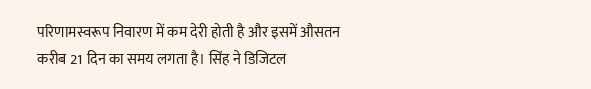परिणामस्वरूप निवारण में कम देरी होती है और इसमें औसतन करीब 21 दिन का समय लगता है। सिंह ने डिजिटल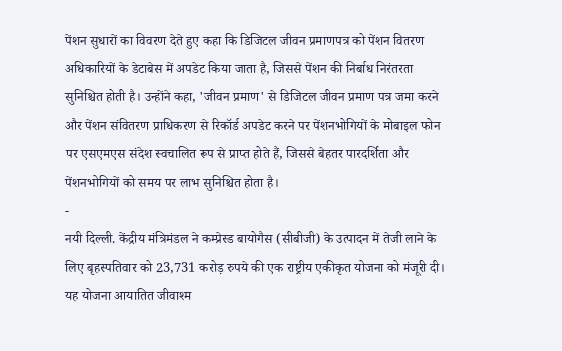पेंशन सुधारों का विवरण देते हुए कहा कि डिजिटल जीवन प्रमाणपत्र को पेंशन वितरण अधिकारियों के डेटाबेस में अपडेट किया जाता है, जिससे पेंशन की निर्बाध निरंतरता सुनिश्चित होती है। उन्होंने कहा, 'जीवन प्रमाण' से डिजिटल जीवन प्रमाण पत्र जमा करने और पेंशन संवितरण प्राधिकरण से रिकॉर्ड अपडेट करने पर पेंशनभोगियों के मोबाइल फोन पर एसएमएस संदेश स्वचालित रूप से प्राप्त होते हैं, जिससे बेहतर पारदर्शिता और पेंशनभोगियों को समय पर लाभ सुनिश्चित होता है।
-
नयी दिल्ली. केंद्रीय मंत्रिमंडल ने कम्प्रेस्ड बायोगैस (सीबीजी) के उत्पादन में तेजी लाने के लिए बृहस्पतिवार को 23,731 करोड़ रुपये की एक राष्ट्रीय एकीकृत योजना को मंजूरी दी। यह योजना आयातित जीवाश्म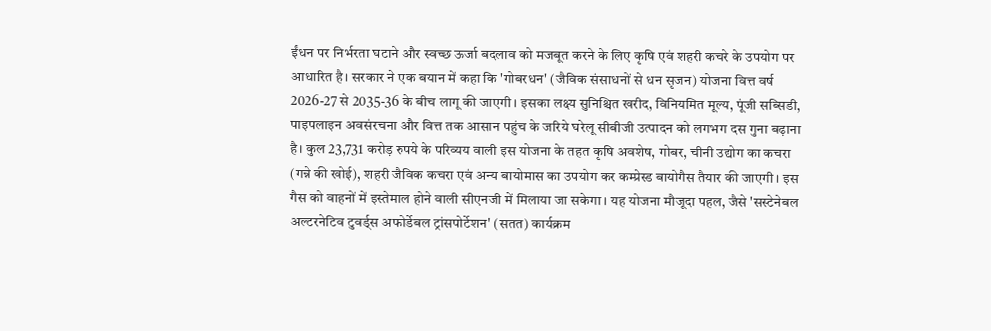ईंधन पर निर्भरता घटाने और स्वच्छ ऊर्जा बदलाव को मजबूत करने के लिए कृषि एवं शहरी कचरे के उपयोग पर आधारित है। सरकार ने एक बयान में कहा कि 'गोबरधन' (जैविक संसाधनों से धन सृजन) योजना वित्त वर्ष 2026-27 से 2035-36 के बीच लागू की जाएगी। इसका लक्ष्य सुनिश्चित खरीद, विनियमित मूल्य, पूंजी सब्सिडी, पाइपलाइन अवसंरचना और वित्त तक आसान पहुंच के जरिये घरेलू सीबीजी उत्पादन को लगभग दस गुना बढ़ाना है। कुल 23,731 करोड़ रुपये के परिव्यय वाली इस योजना के तहत कृषि अवशेष, गोबर, चीनी उद्योग का कचरा (गन्ने की खोई), शहरी जैविक कचरा एवं अन्य बायोमास का उपयोग कर कम्प्रेस्ड बायोगैस तैयार की जाएगी। इस गैस को वाहनों में इस्तेमाल होने वाली सीएनजी में मिलाया जा सकेगा। यह योजना मौजूदा पहल, जैसे 'सस्टेनेबल अल्टरनेटिव टुवर्ड्स अफोर्डेबल ट्रांसपोर्टेशन' (सतत) कार्यक्रम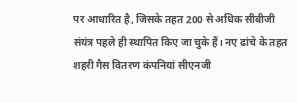पर आधारित है, जिसके तहत 200 से अधिक सीबीजी संयंत्र पहले ही स्थापित किए जा चुके हैं। नए ढांचे के तहत शहरी गैस वितरण कंपनियां सीएनजी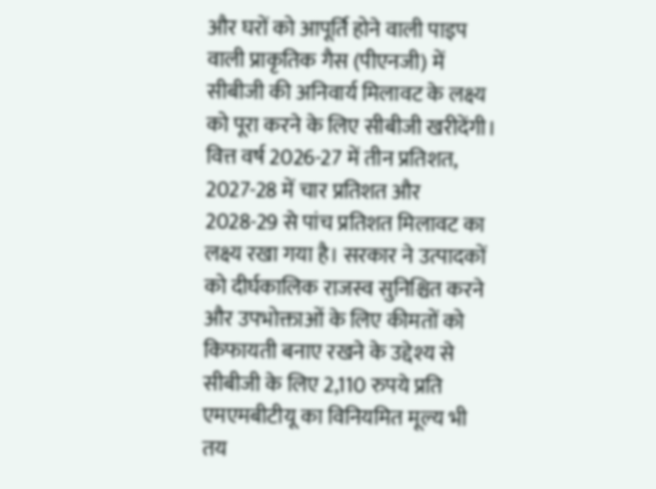और घरों को आपूर्ति होने वाली पाइप वाली प्राकृतिक गैस (पीएनजी) में सीबीजी की अनिवार्य मिलावट के लक्ष्य को पूरा करने के लिए सीबीजी खरीदेंगी। वित्त वर्ष 2026-27 में तीन प्रतिशत, 2027-28 में चार प्रतिशत और 2028-29 से पांच प्रतिशत मिलावट का लक्ष्य रखा गया है। सरकार ने उत्पादकों को दीर्घकालिक राजस्व सुनिश्चित करने और उपभोक्ताओं के लिए कीमतों को किफायती बनाए रखने के उद्देश्य से सीबीजी के लिए 2,110 रुपये प्रति एमएमबीटीयू का विनियमित मूल्य भी तय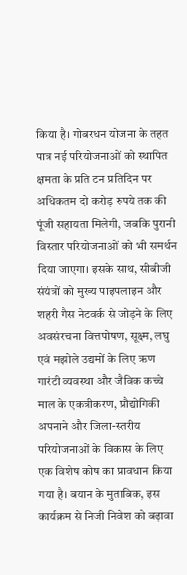किया है। गोबरधन योजना के तहत पात्र नई परियोजनाओं को स्थापित क्षमता के प्रति टन प्रतिदिन पर अधिकतम दो करोड़ रुपये तक की पूंजी सहायता मिलेगी, जबकि पुरानी विस्तार परियोजनाओं को भी समर्थन दिया जाएगा। इसके साथ, सीबीजी संयंत्रों को मुख्य पाइपलाइन और शहरी गैस नेटवर्क से जोड़ने के लिए अवसंरचना वित्तपोषण, सूक्ष्म, लघु एवं मझोले उद्यमों के लिए ऋण गारंटी व्यवस्था और जैविक कच्चे माल के एकत्रीकरण, प्रौद्योगिकी अपनाने और जिला-स्तरीय परियोजनाओं के विकास के लिए एक विशेष कोष का प्रावधान किया गया है। बयान के मुताबिक, इस कार्यक्रम से निजी निवेश को बढ़ावा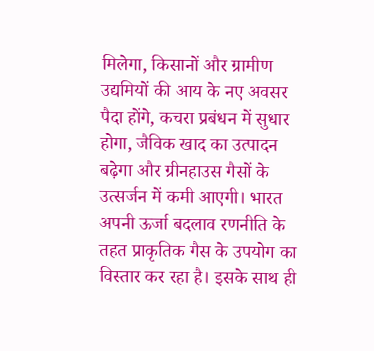मिलेगा, किसानों और ग्रामीण उद्यमियों की आय के नए अवसर पैदा होंगे, कचरा प्रबंधन में सुधार होगा, जैविक खाद का उत्पादन बढ़ेगा और ग्रीनहाउस गैसों के उत्सर्जन में कमी आएगी। भारत अपनी ऊर्जा बदलाव रणनीति के तहत प्राकृतिक गैस के उपयोग का विस्तार कर रहा है। इसके साथ ही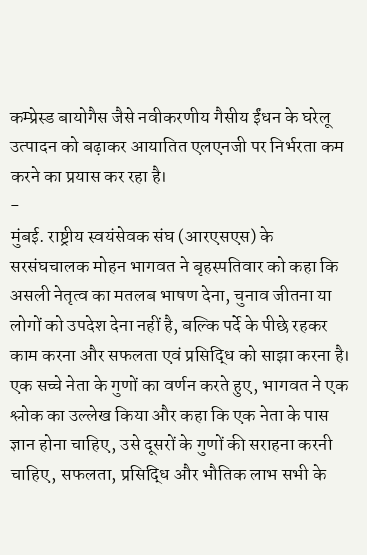कम्प्रेस्ड बायोगैस जैसे नवीकरणीय गैसीय ईंधन के घरेलू उत्पादन को बढ़ाकर आयातित एलएनजी पर निर्भरता कम करने का प्रयास कर रहा है।
-
मुंबई. राष्ट्रीय स्वयंसेवक संघ (आरएसएस) के सरसंघचालक मोहन भागवत ने बृहस्पतिवार को कहा कि असली नेतृत्व का मतलब भाषण देना, चुनाव जीतना या लोगों को उपदेश देना नहीं है, बल्कि पर्दे के पीछे रहकर काम करना और सफलता एवं प्रसिद्धि को साझा करना है। एक सच्चे नेता के गुणों का वर्णन करते हुए, भागवत ने एक श्लोक का उल्लेख किया और कहा कि एक नेता के पास ज्ञान होना चाहिए, उसे दूसरों के गुणों की सराहना करनी चाहिए, सफलता, प्रसिद्धि और भौतिक लाभ सभी के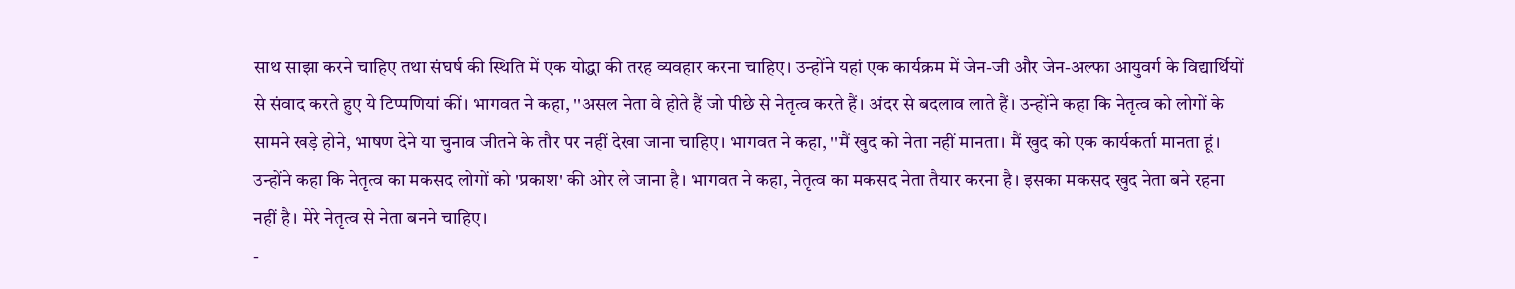साथ साझा करने चाहिए तथा संघर्ष की स्थिति में एक योद्धा की तरह व्यवहार करना चाहिए। उन्होंने यहां एक कार्यक्रम में जेन-जी और जेन-अल्फा आयुवर्ग के विद्यार्थियों से संवाद करते हुए ये टिप्पणियां कीं। भागवत ने कहा, ''असल नेता वे होते हैं जो पीछे से नेतृत्व करते हैं। अंदर से बदलाव लाते हैं। उन्होंने कहा कि नेतृत्व को लोगों के सामने खड़े होने, भाषण देने या चुनाव जीतने के तौर पर नहीं देखा जाना चाहिए। भागवत ने कहा, ''मैं खुद को नेता नहीं मानता। मैं खुद को एक कार्यकर्ता मानता हूं। उन्होंने कहा कि नेतृत्व का मकसद लोगों को 'प्रकाश' की ओर ले जाना है। भागवत ने कहा, नेतृत्व का मकसद नेता तैयार करना है। इसका मकसद खुद नेता बने रहना नहीं है। मेरे नेतृत्व से नेता बनने चाहिए।
-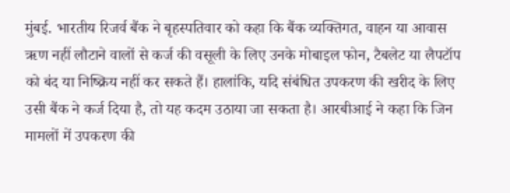मुंबई. भारतीय रिजर्व बैंक ने बृहस्पतिवार को कहा कि बैंक व्यक्तिगत, वाहन या आवास ऋण नहीं लौटाने वालों से कर्ज की वसूली के लिए उनके मोबाइल फोन, टैबलेट या लैपटॉप को बंद या निष्क्रिय नहीं कर सकते हैं। हालांकि, यदि संबंधित उपकरण की खरीद के लिए उसी बैंक ने कर्ज दिया है, तो यह कदम उठाया जा सकता है। आरबीआई ने कहा कि जिन मामलों में उपकरण की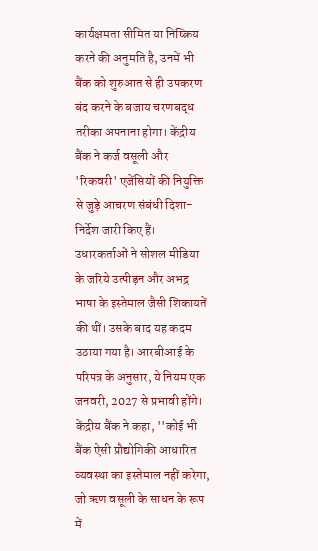कार्यक्षमता सीमित या निष्क्रिय करने की अनुमति है, उनमें भी बैंक को शुरुआत से ही उपकरण बंद करने के बजाय चरणबद्ध तरीका अपनाना होगा। केंद्रीय बैंक ने कर्ज वसूली और 'रिकवरी' एजेंसियों की नियुक्ति से जुड़े आचरण संबंधी दिशा-निर्देश जारी किए हैं। उधारकर्ताओं ने सोशल मीडिया के जरिये उत्पीड़न और अभद्र भाषा के इस्तेमाल जैसी शिकायतें की थीं। उसके बाद यह कदम उठाया गया है। आरबीआई के परिपत्र के अनुसार, ये नियम एक जनवरी, 2027 से प्रभावी होंगे।
केंद्रीय बैंक ने कहा, ''कोई भी बैंक ऐसी प्रौद्योगिकी आधारित व्यवस्था का इस्तेमाल नहीं करेगा, जो ऋण वसूली के साधन के रूप में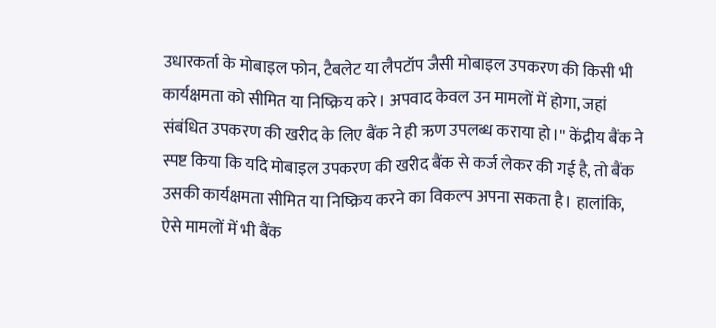उधारकर्ता के मोबाइल फोन, टैबलेट या लैपटॉप जैसी मोबाइल उपकरण की किसी भी कार्यक्षमता को सीमित या निष्क्रिय करे। अपवाद केवल उन मामलों में होगा, जहां संबंधित उपकरण की खरीद के लिए बैंक ने ही ऋण उपलब्ध कराया हो।'' केंद्रीय बैंक ने स्पष्ट किया कि यदि मोबाइल उपकरण की खरीद बैंक से कर्ज लेकर की गई है, तो बैंक उसकी कार्यक्षमता सीमित या निष्क्रिय करने का विकल्प अपना सकता है। हालांकि, ऐसे मामलों में भी बैंक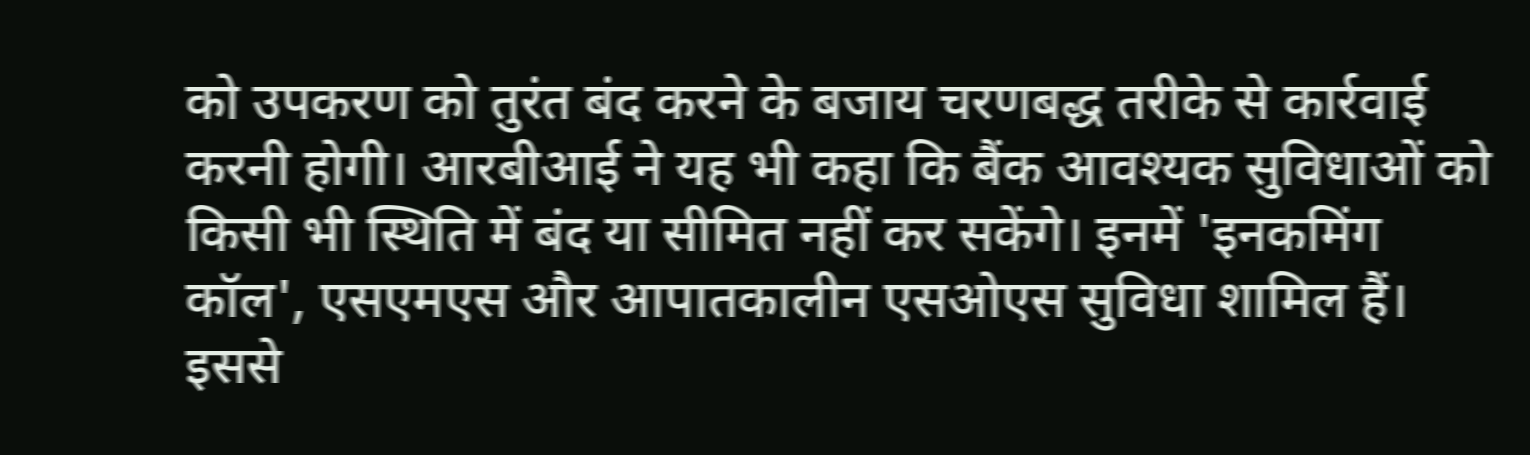को उपकरण को तुरंत बंद करने के बजाय चरणबद्ध तरीके से कार्रवाई करनी होगी। आरबीआई ने यह भी कहा कि बैंक आवश्यक सुविधाओं को किसी भी स्थिति में बंद या सीमित नहीं कर सकेंगे। इनमें 'इनकमिंग कॉल', एसएमएस और आपातकालीन एसओएस सुविधा शामिल हैं। इससे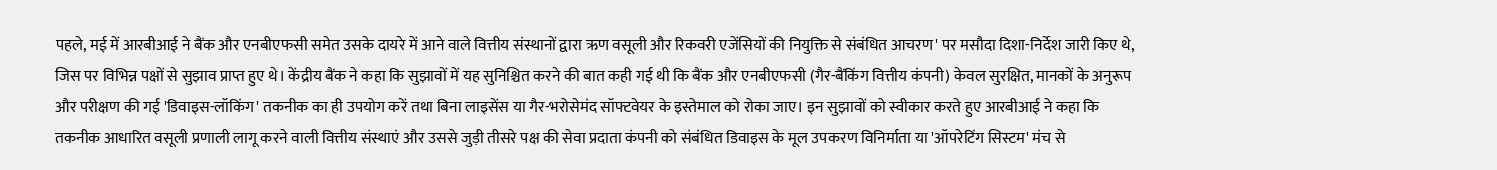पहले, मई में आरबीआई ने बैंक और एनबीएफसी समेत उसके दायरे में आने वाले वित्तीय संस्थानों द्वारा ऋण वसूली और रिकवरी एजेंसियों की नियुक्ति से संबंधित आचरण' पर मसौदा दिशा-निर्देश जारी किए थे, जिस पर विभिन्न पक्षों से सुझाव प्राप्त हुए थे। केंद्रीय बैंक ने कहा कि सुझावों में यह सुनिश्चित करने की बात कही गई थी कि बैंक और एनबीएफसी (गैर-बैंकिंग वित्तीय कंपनी) केवल सुरक्षित, मानकों के अनुरूप और परीक्षण की गई 'डिवाइस-लॉकिंग' तकनीक का ही उपयोग करें तथा बिना लाइसेंस या गैर-भरोसेमंद सॉफ्टवेयर के इस्तेमाल को रोका जाए। इन सुझावों को स्वीकार करते हुए आरबीआई ने कहा कि तकनीक आधारित वसूली प्रणाली लागू करने वाली वित्तीय संस्थाएं और उससे जुड़ी तीसरे पक्ष की सेवा प्रदाता कंपनी को संबंधित डिवाइस के मूल उपकरण विनिर्माता या 'ऑपरेटिंग सिस्टम' मंच से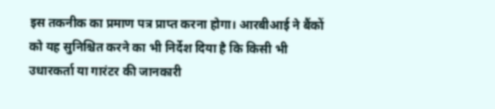इस तकनीक का प्रमाण पत्र प्राप्त करना होगा। आरबीआई ने बैंकों को यह सुनिश्चित करने का भी निर्देश दिया है कि किसी भी उधारकर्ता या गारंटर की जानकारी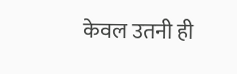केवल उतनी ही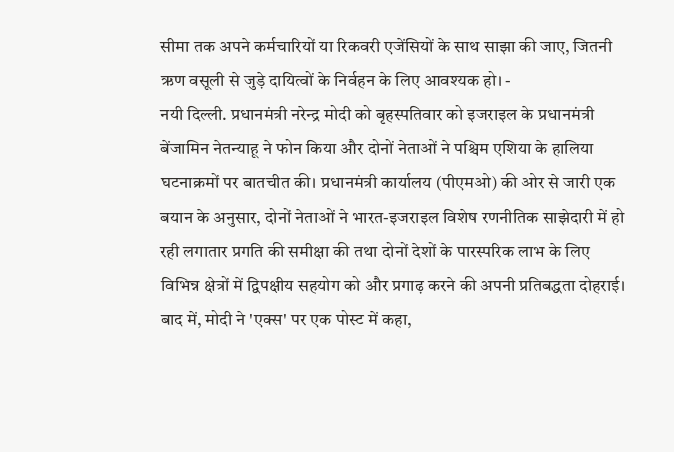सीमा तक अपने कर्मचारियों या रिकवरी एजेंसियों के साथ साझा की जाए, जितनी ऋण वसूली से जुड़े दायित्वों के निर्वहन के लिए आवश्यक हो। -
नयी दिल्ली. प्रधानमंत्री नरेन्द्र मोदी को बृहस्पतिवार को इजराइल के प्रधानमंत्री बेंजामिन नेतन्याहू ने फोन किया और दोनों नेताओं ने पश्चिम एशिया के हालिया घटनाक्रमों पर बातचीत की। प्रधानमंत्री कार्यालय (पीएमओ) की ओर से जारी एक बयान के अनुसार, दोनों नेताओं ने भारत-इजराइल विशेष रणनीतिक साझेदारी में हो रही लगातार प्रगति की समीक्षा की तथा दोनों देशों के पारस्परिक लाभ के लिए विभिन्न क्षेत्रों में द्विपक्षीय सहयोग को और प्रगाढ़ करने की अपनी प्रतिबद्धता दोहराई। बाद में, मोदी ने 'एक्स' पर एक पोस्ट में कहा,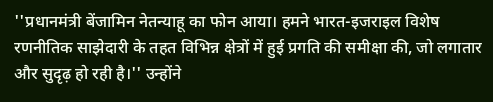''प्रधानमंत्री बेंजामिन नेतन्याहू का फोन आया। हमने भारत-इजराइल विशेष रणनीतिक साझेदारी के तहत विभिन्न क्षेत्रों में हुई प्रगति की समीक्षा की, जो लगातार और सुदृढ़ हो रही है।'' उन्होंने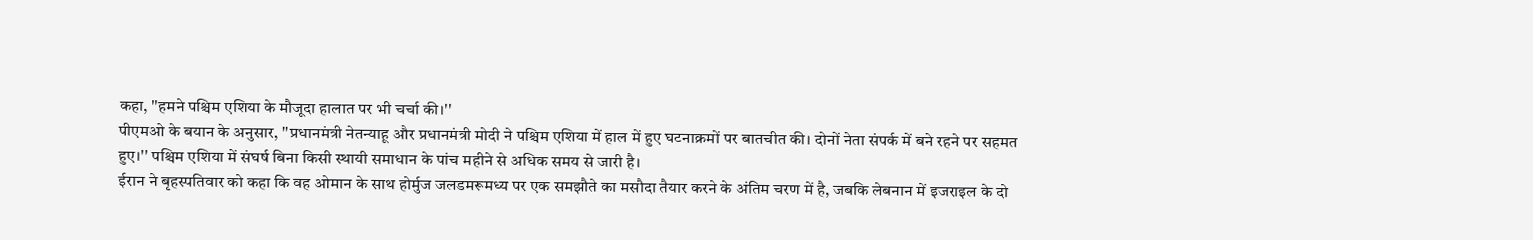कहा, ''हमने पश्चिम एशिया के मौजूदा हालात पर भी चर्चा की।''
पीएमओ के बयान के अनुसार, ''प्रधानमंत्री नेतन्याहू और प्रधानमंत्री मोदी ने पश्चिम एशिया में हाल में हुए घटनाक्रमों पर बातचीत की। दोनों नेता संपर्क में बने रहने पर सहमत हुए।'' पश्चिम एशिया में संघर्ष बिना किसी स्थायी समाधान के पांच महीने से अधिक समय से जारी है।
ईरान ने बृहस्पतिवार को कहा कि वह ओमान के साथ होर्मुज जलडमरूमध्य पर एक समझौते का मसौदा तैयार करने के अंतिम चरण में है, जबकि लेबनान में इजराइल के दो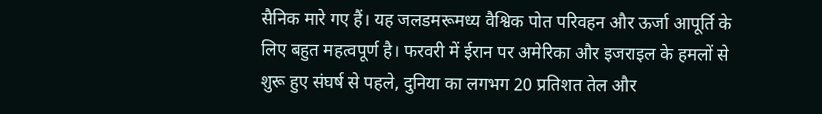सैनिक मारे गए हैं। यह जलडमरूमध्य वैश्विक पोत परिवहन और ऊर्जा आपूर्ति के लिए बहुत महत्वपूर्ण है। फरवरी में ईरान पर अमेरिका और इजराइल के हमलों से शुरू हुए संघर्ष से पहले, दुनिया का लगभग 20 प्रतिशत तेल और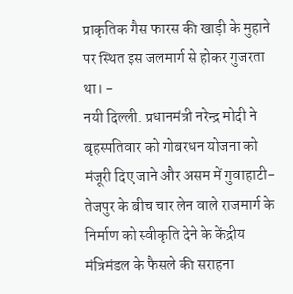प्राकृतिक गैस फारस की खाड़ी के मुहाने पर स्थित इस जलमार्ग से होकर गुजरता था। -
नयी दिल्ली. प्रधानमंत्री नरेन्द्र मोदी ने बृहस्पतिवार को गोबरधन योजना को मंजूरी दिए जाने और असम में गुवाहाटी-तेजपुर के बीच चार लेन वाले राजमार्ग के निर्माण को स्वीकृति देने के केंद्रीय मंत्रिमंडल के फैसले की सराहना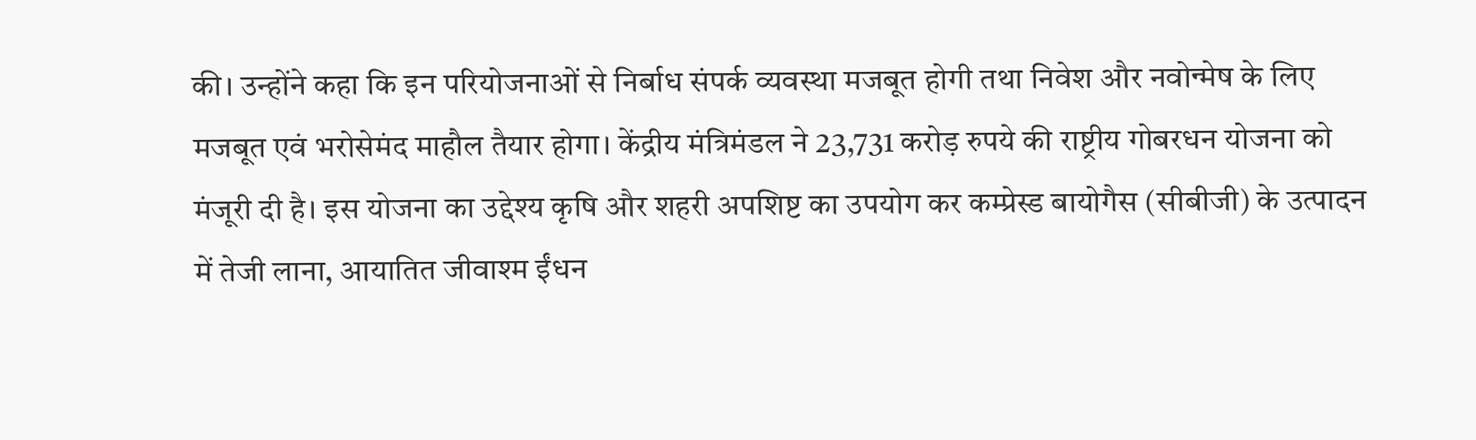की। उन्होंने कहा कि इन परियोजनाओं से निर्बाध संपर्क व्यवस्था मजबूत होगी तथा निवेश और नवोन्मेष के लिए मजबूत एवं भरोसेमंद माहौल तैयार होगा। केंद्रीय मंत्रिमंडल ने 23,731 करोड़ रुपये की राष्ट्रीय गोबरधन योजना को मंजूरी दी है। इस योजना का उद्देश्य कृषि और शहरी अपशिष्ट का उपयोग कर कम्प्रेस्ड बायोगैस (सीबीजी) के उत्पादन में तेजी लाना, आयातित जीवाश्म ईंधन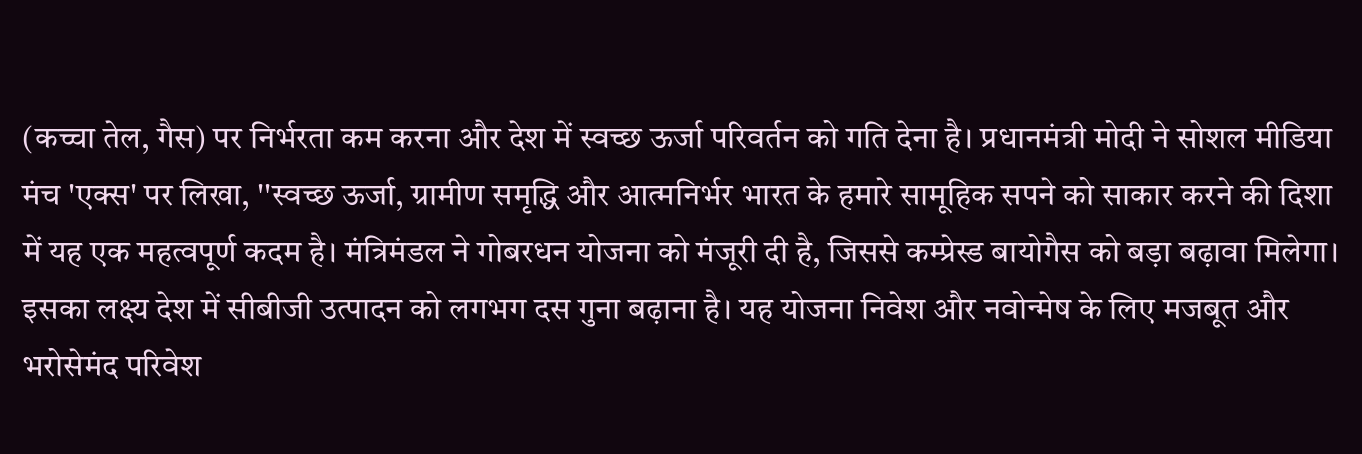(कच्चा तेल, गैस) पर निर्भरता कम करना और देश में स्वच्छ ऊर्जा परिवर्तन को गति देना है। प्रधानमंत्री मोदी ने सोशल मीडिया मंच 'एक्स' पर लिखा, ''स्वच्छ ऊर्जा, ग्रामीण समृद्धि और आत्मनिर्भर भारत के हमारे सामूहिक सपने को साकार करने की दिशा में यह एक महत्वपूर्ण कदम है। मंत्रिमंडल ने गोबरधन योजना को मंजूरी दी है, जिससे कम्प्रेस्ड बायोगैस को बड़ा बढ़ावा मिलेगा। इसका लक्ष्य देश में सीबीजी उत्पादन को लगभग दस गुना बढ़ाना है। यह योजना निवेश और नवोन्मेष के लिए मजबूत और भरोसेमंद परिवेश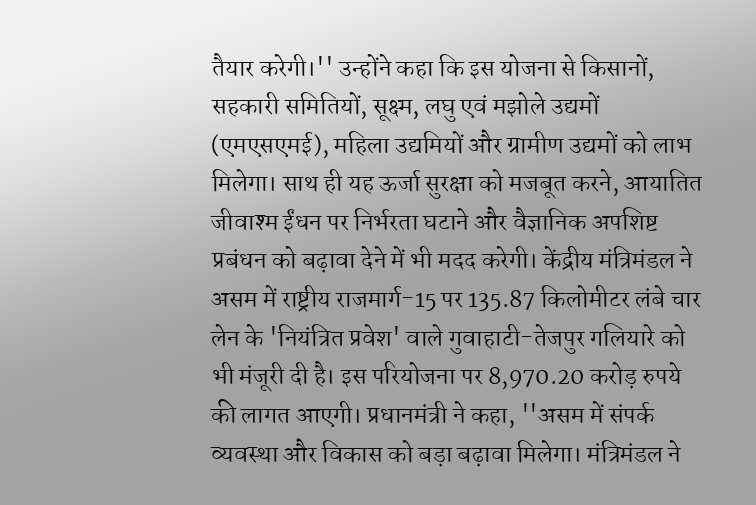तैयार करेगी।'' उन्होंने कहा कि इस योजना से किसानों, सहकारी समितियों, सूक्ष्म, लघु एवं मझोले उद्यमों (एमएसएमई), महिला उद्यमियों और ग्रामीण उद्यमों को लाभ मिलेगा। साथ ही यह ऊर्जा सुरक्षा को मजबूत करने, आयातित जीवाश्म ईंधन पर निर्भरता घटाने और वैज्ञानिक अपशिष्ट प्रबंधन को बढ़ावा देने में भी मदद करेगी। केंद्रीय मंत्रिमंडल ने असम में राष्ट्रीय राजमार्ग-15 पर 135.87 किलोमीटर लंबे चार लेन के 'नियंत्रित प्रवेश' वाले गुवाहाटी-तेजपुर गलियारे को भी मंजूरी दी है। इस परियोजना पर 8,970.20 करोड़ रुपये की लागत आएगी। प्रधानमंत्री ने कहा, ''असम में संपर्क व्यवस्था और विकास को बड़ा बढ़ावा मिलेगा। मंत्रिमंडल ने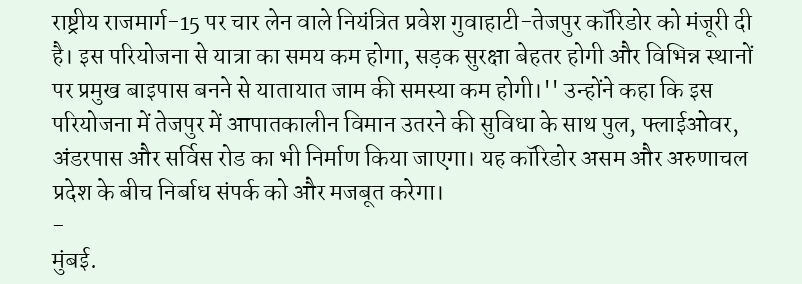राष्ट्रीय राजमार्ग-15 पर चार लेन वाले नियंत्रित प्रवेश गुवाहाटी-तेजपुर कॉरिडोर को मंजूरी दी है। इस परियोजना से यात्रा का समय कम होगा, सड़क सुरक्षा बेहतर होगी और विभिन्न स्थानों पर प्रमुख बाइपास बनने से यातायात जाम की समस्या कम होगी।'' उन्होंने कहा कि इस परियोजना में तेजपुर में आपातकालीन विमान उतरने की सुविधा के साथ पुल, फ्लाईओवर, अंडरपास और सर्विस रोड का भी निर्माण किया जाएगा। यह कॉरिडोर असम और अरुणाचल प्रदेश के बीच निर्बाध संपर्क को और मजबूत करेगा।
-
मुंबई.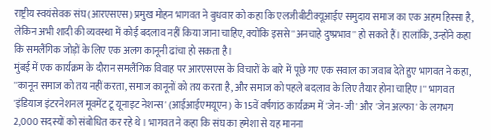राष्ट्रीय स्वयंसेवक संघ (आरएसएस) प्रमुख मोहन भागवत ने बुधवार को कहा कि एलजीबीटीक्यूआईए समुदाय समाज का एक अहम हिस्सा है, लेकिन अभी शादी की व्यवस्था में कोई बदलाव नहीं किया जाना चाहिए, क्योंकि इससे ''अनचाहे दुष्प्रभाव'' हो सकते हैं। हालांकि, उन्होंने कहा कि समलैंगिक जोड़ों के लिए एक अलग कानूनी ढांचा हो सकता है।
मुंबई में एक कार्यक्रम के दौरान समलैंगिक विवाह पर आरएसएस के विचारों के बारे में पूछे गए एक सवाल का जवाब देते हुए भागवत ने कहा, ''कानून समाज को तय नहीं करता, समाज कानूनों को तय करता है, और समाज को पहले बदलाव के लिए तैयार होना चाहिए।'' भागवत 'इंडियाज इंटरनेशनल मूवमेंट टू यूनाइट नेशन्स' (आईआईएमयूएन) के 15वें वर्षगांठ कार्यक्रम में 'जेन-जी' और 'जेन अल्फा' के लगभग 2,000 सदस्यों को संबोधित कर रहे थे। भागवत ने कहा कि संघ का हमेशा से यह मानना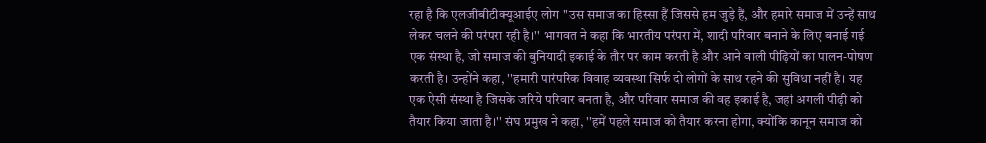रहा है कि एलजीबीटीक्यूआईए लोग ''उस समाज का हिस्सा हैं जिससे हम जुड़े हैं, और हमारे समाज में उन्हें साथ लेकर चलने की परंपरा रही है।'' भागवत ने कहा कि भारतीय परंपरा में, शादी परिवार बनाने के लिए बनाई गई एक संस्था है, जो समाज की बुनियादी इकाई के तौर पर काम करती है और आने वाली पीढ़ियों का पालन-पोषण करती है। उन्होंने कहा, ''हमारी पारंपरिक विवाह व्यवस्था सिर्फ दो लोगों के साथ रहने की सुविधा नहीं है। यह एक ऐसी संस्था है जिसके जरिये परिवार बनता है, और परिवार समाज की वह इकाई है, जहां अगली पीढ़ी को तैयार किया जाता है।'' संघ प्रमुख ने कहा, ''हमें पहले समाज को तैयार करना होगा, क्योंकि कानून समाज को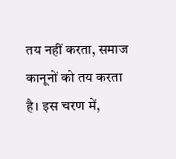तय नहीं करता, समाज कानूनों को तय करता है। इस चरण में,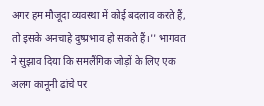अगर हम मौजूदा व्यवस्था में कोई बदलाव करते हैं, तो इसके अनचाहे दुष्प्रभाव हो सकते हैं।'' भागवत ने सुझाव दिया कि समलैंगिक जोड़ों के लिए एक अलग कानूनी ढांचे पर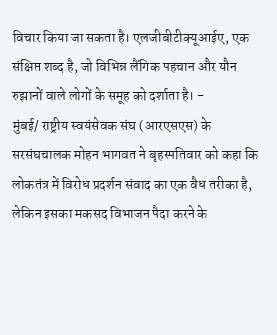विचार किया जा सकता है। एलजीबीटीक्यूआईए, एक संक्षिप्त शब्द है, जो विभिन्न लैंगिक पहचान और यौन रुझानों वाले लोगों के समूह को दर्शाता है। -
मुंबई/ राष्ट्रीय स्वयंसेवक संघ (आरएसएस) के सरसंघचालक मोहन भागवत ने बृहस्पतिवार को कहा कि लोकतंत्र में विरोध प्रदर्शन संवाद का एक वैध तरीका है, लेकिन इसका मकसद विभाजन पैदा करने के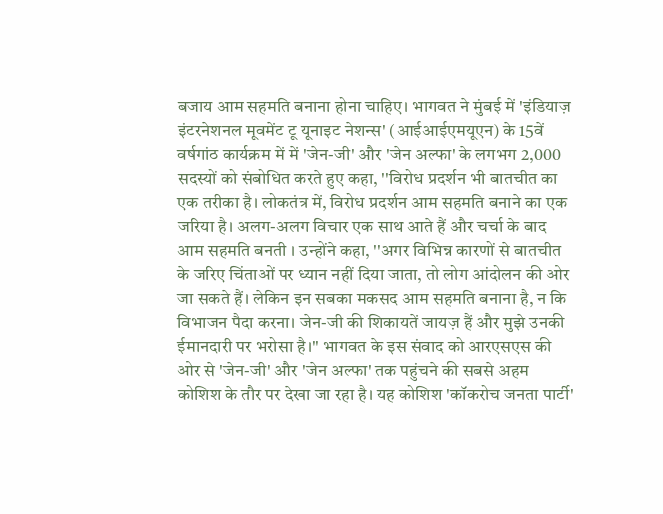बजाय आम सहमति बनाना होना चाहिए। भागवत ने मुंबई में 'इंडियाज़ इंटरनेशनल मूवमेंट टू यूनाइट नेशन्स' (आईआईएमयूएन) के 15वें वर्षगांठ कार्यक्रम में में 'जेन-जी' और 'जेन अल्फा' के लगभग 2,000 सदस्यों को संबोधित करते हुए कहा, ''विरोध प्रदर्शन भी बातचीत का एक तरीका है। लोकतंत्र में, विरोध प्रदर्शन आम सहमति बनाने का एक जरिया है। अलग-अलग विचार एक साथ आते हैं और चर्चा के बाद आम सहमति बनती । उन्होंने कहा, ''अगर विभिन्न कारणों से बातचीत के जरिए चिंताओं पर ध्यान नहीं दिया जाता, तो लोग आंदोलन की ओर जा सकते हैं। लेकिन इन सबका मकसद आम सहमति बनाना है, न कि विभाजन पैदा करना। जेन-जी की शिकायतें जायज़ हैं और मुझे उनकी ईमानदारी पर भरोसा है।'' भागवत के इस संवाद को आरएसएस की ओर से 'जेन-जी' और 'जेन अल्फा' तक पहुंचने की सबसे अहम कोशिश के तौर पर देखा जा रहा है। यह कोशिश 'कॉकरोच जनता पार्टी'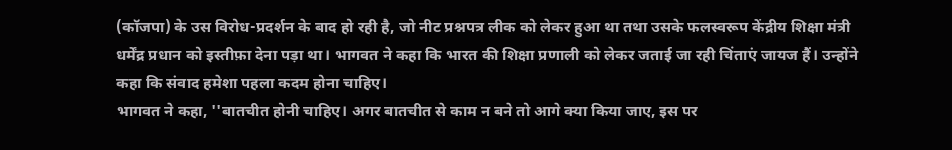(कॉजपा) के उस विरोध-प्रदर्शन के बाद हो रही है, जो नीट प्रश्नपत्र लीक को लेकर हुआ था तथा उसके फलस्वरूप केंद्रीय शिक्षा मंत्री धर्मेंद्र प्रधान को इस्तीफ़ा देना पड़ा था। भागवत ने कहा कि भारत की शिक्षा प्रणाली को लेकर जताई जा रही चिंताएं जायज हैं। उन्होंने कहा कि संवाद हमेशा पहला कदम होना चाहिए।
भागवत ने कहा, ''बातचीत होनी चाहिए। अगर बातचीत से काम न बने तो आगे क्या किया जाए, इस पर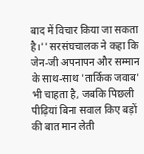बाद में विचार किया जा सकता है।'' सरसंघचालक ने कहा कि जेन-जी अपनापन और सम्मान के साथ-साथ 'तार्किक जवाब' भी चाहता है, जबकि पिछली पीढ़ियां बिना सवाल किए बड़ों की बात मान लेती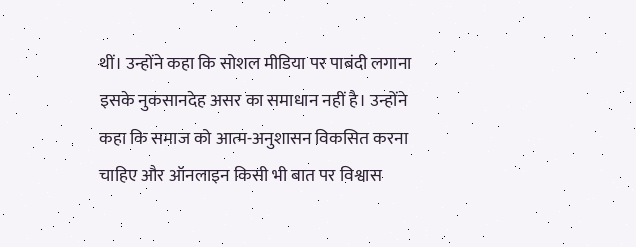थीं। उन्होंने कहा कि सोशल मीडिया पर पाबंदी लगाना इसके नुकसानदेह असर का समाधान नहीं है। उन्होंने कहा कि समाज को आत्म-अनुशासन विकसित करना चाहिए और ऑनलाइन किसी भी बात पर विश्वास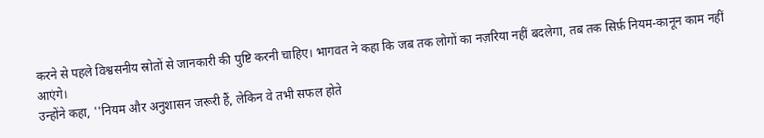करने से पहले विश्वसनीय स्रोतों से जानकारी की पुष्टि करनी चाहिए। भागवत ने कहा कि जब तक लोगों का नज़रिया नहीं बदलेगा, तब तक सिर्फ़ नियम-कानून काम नहीं आएंगे।
उन्होंने कहा, ''नियम और अनुशासन जरूरी हैं, लेकिन वे तभी सफल होते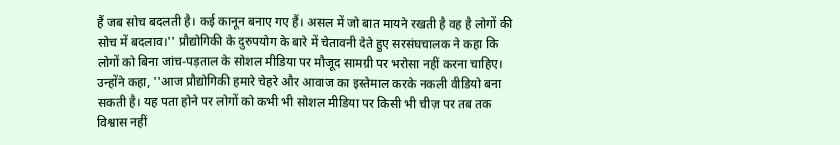हैं जब सोच बदलती है। कई कानून बनाए गए हैं। असल में जो बात मायने रखती है वह है लोगों की सोच में बदलाव।'' प्रौद्योगिकी के दुरुपयोग के बारे में चेतावनी देते हुए सरसंघचालक ने कहा कि लोगों को बिना जांच-पड़ताल के सोशल मीडिया पर मौजूद सामग्री पर भरोसा नहीं करना चाहिए। उन्होंने कहा, ''आज प्रौद्योगिकी हमारे चेहरे और आवाज का इस्तेमाल करके नकली वीडियो बना सकती है। यह पता होने पर लोगों को कभी भी सोशल मीडिया पर किसी भी चीज़ पर तब तक विश्वास नहीं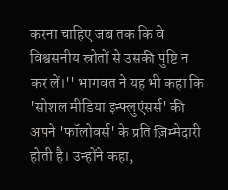करना चाहिए जब तक कि वे विश्वसनीय स्रोतों से उसकी पुष्टि न कर लें।'' भागवत ने यह भी कहा कि 'सोशल मीडिया इन्फ्लुएंसर्स' की अपने 'फॉलोवर्स' के प्रति ज़िम्मेदारी होती है। उन्होंने कहा,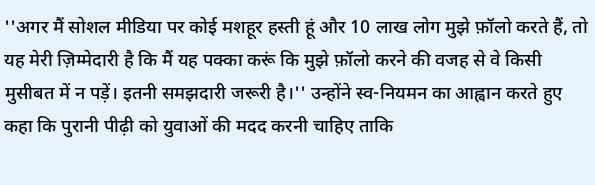''अगर मैं सोशल मीडिया पर कोई मशहूर हस्ती हूं और 10 लाख लोग मुझे फ़ॉलो करते हैं, तो यह मेरी ज़िम्मेदारी है कि मैं यह पक्का करूं कि मुझे फ़ॉलो करने की वजह से वे किसी मुसीबत में न पड़ें। इतनी समझदारी जरूरी है।'' उन्होंने स्व-नियमन का आह्वान करते हुए कहा कि पुरानी पीढ़ी को युवाओं की मदद करनी चाहिए ताकि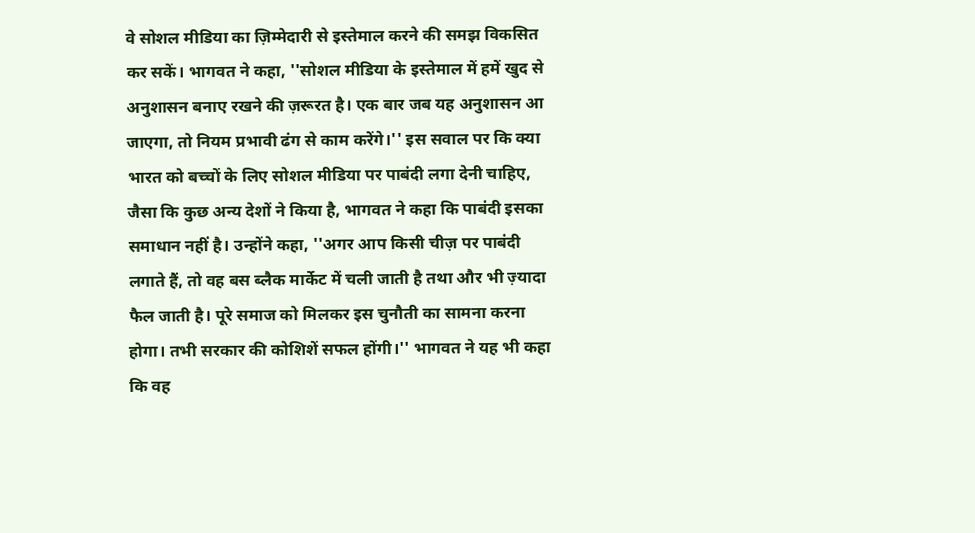वे सोशल मीडिया का ज़िम्मेदारी से इस्तेमाल करने की समझ विकसित कर सकें। भागवत ने कहा, ''सोशल मीडिया के इस्तेमाल में हमें खुद से अनुशासन बनाए रखने की ज़रूरत है। एक बार जब यह अनुशासन आ जाएगा, तो नियम प्रभावी ढंग से काम करेंगे।'' इस सवाल पर कि क्या भारत को बच्चों के लिए सोशल मीडिया पर पाबंदी लगा देनी चाहिए, जैसा कि कुछ अन्य देशों ने किया है, भागवत ने कहा कि पाबंदी इसका समाधान नहीं है। उन्होंने कहा, ''अगर आप किसी चीज़ पर पाबंदी लगाते हैं, तो वह बस ब्लैक मार्केट में चली जाती है तथा और भी ज़्यादा फैल जाती है। पूरे समाज को मिलकर इस चुनौती का सामना करना होगा। तभी सरकार की कोशिशें सफल होंगी।'' भागवत ने यह भी कहा कि वह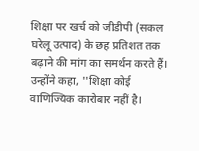शिक्षा पर खर्च को जीडीपी (सकल घरेलू उत्पाद) के छह प्रतिशत तक बढ़ाने की मांग का समर्थन करते हैं। उन्होंने कहा, ''शिक्षा कोई वाणिज्यिक कारोबार नहीं है।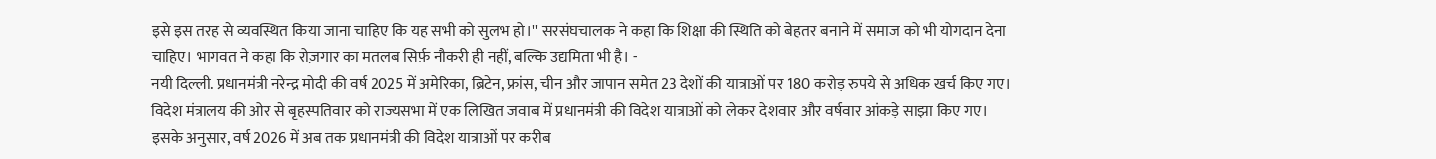इसे इस तरह से व्यवस्थित किया जाना चाहिए कि यह सभी को सुलभ हो।'' सरसंघचालक ने कहा कि शिक्षा की स्थिति को बेहतर बनाने में समाज को भी योगदान देना चाहिए। भागवत ने कहा कि रोज़गार का मतलब सिर्फ़ नौकरी ही नहीं, बल्कि उद्यमिता भी है। -
नयी दिल्ली. प्रधानमंत्री नरेन्द्र मोदी की वर्ष 2025 में अमेरिका, ब्रिटेन, फ्रांस, चीन और जापान समेत 23 देशों की यात्राओं पर 180 करोड़ रुपये से अधिक खर्च किए गए। विदेश मंत्रालय की ओर से बृहस्पतिवार को राज्यसभा में एक लिखित जवाब में प्रधानमंत्री की विदेश यात्राओं को लेकर देशवार और वर्षवार आंकड़े साझा किए गए। इसके अनुसार, वर्ष 2026 में अब तक प्रधानमंत्री की विदेश यात्राओं पर करीब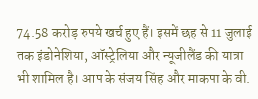74.58 करोड़ रुपये खर्च हुए हैं। इसमें छह से 11 जुलाई तक इंडोनेशिया, ऑस्ट्रेलिया और न्यूजीलैंड की यात्रा भी शामिल है। आप के संजय सिंह और माकपा के वी.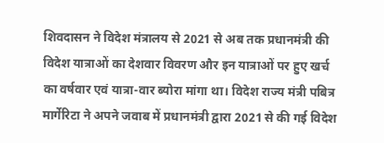शिवदासन ने विदेश मंत्रालय से 2021 से अब तक प्रधानमंत्री की विदेश यात्राओं का देशवार विवरण और इन यात्राओं पर हुए खर्च का वर्षवार एवं यात्रा-वार ब्योरा मांगा था। विदेश राज्य मंत्री पबित्र मार्गेरिटा ने अपने जवाब में प्रधानमंत्री द्वारा 2021 से की गई विदेश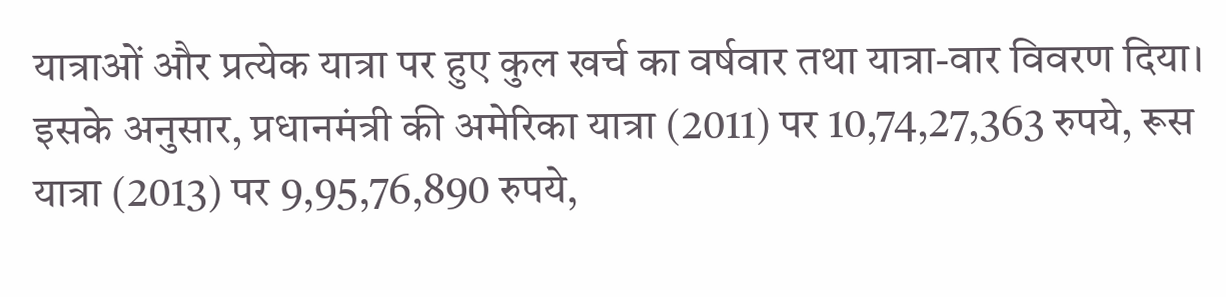यात्राओं और प्रत्येक यात्रा पर हुए कुल खर्च का वर्षवार तथा यात्रा-वार विवरण दिया। इसके अनुसार, प्रधानमंत्री की अमेरिका यात्रा (2011) पर 10,74,27,363 रुपये, रूस यात्रा (2013) पर 9,95,76,890 रुपये,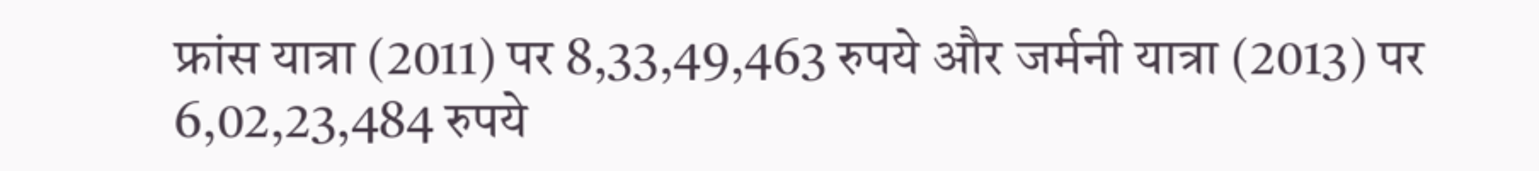फ्रांस यात्रा (2011) पर 8,33,49,463 रुपये और जर्मनी यात्रा (2013) पर 6,02,23,484 रुपये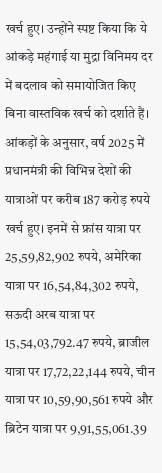खर्च हुए। उन्होंने स्पष्ट किया कि ये आंकड़े महंगाई या मुद्रा विनिमय दर में बदलाव को समायोजित किए बिना वास्तविक खर्च को दर्शाते हैं। आंकड़ों के अनुसार, वर्ष 2025 में प्रधानमंत्री की विभिन्न देशों की यात्राओं पर करीब 187 करोड़ रुपये खर्च हुए। इनमें से फ्रांस यात्रा पर 25,59,82,902 रुपये, अमेरिका यात्रा पर 16,54,84,302 रुपये, सऊदी अरब यात्रा पर 15,54,03,792.47 रुपये, ब्राजील यात्रा पर 17,72,22,144 रुपये, चीन यात्रा पर 10,59,90,561 रुपये और ब्रिटेन यात्रा पर 9,91,55,061.39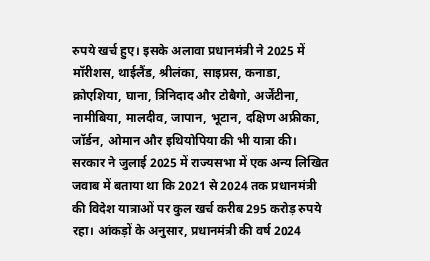रुपये खर्च हुए। इसके अलावा प्रधानमंत्री ने 2025 में मॉरीशस, थाईलैंड, श्रीलंका, साइप्रस, कनाडा, क्रोएशिया, घाना, त्रिनिदाद और टोबैगो, अर्जेंटीना, नामीबिया, मालदीव, जापान, भूटान, दक्षिण अफ्रीका, जॉर्डन, ओमान और इथियोपिया की भी यात्रा की। सरकार ने जुलाई 2025 में राज्यसभा में एक अन्य लिखित जवाब में बताया था कि 2021 से 2024 तक प्रधानमंत्री की विदेश यात्राओं पर कुल खर्च करीब 295 करोड़ रुपये रहा। आंकड़ों के अनुसार, प्रधानमंत्री की वर्ष 2024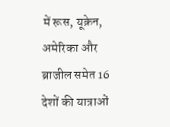में रूस, यूक्रेन, अमेरिका और ब्राजील समेत 16 देशों की यात्राओं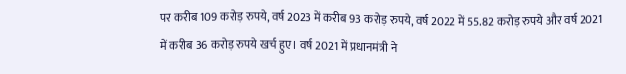पर करीब 109 करोड़ रुपये, वर्ष 2023 में करीब 93 करोड़ रुपये, वर्ष 2022 में 55.82 करोड़ रुपये और वर्ष 2021 में करीब 36 करोड़ रुपये खर्च हुए। वर्ष 2021 में प्रधानमंत्री ने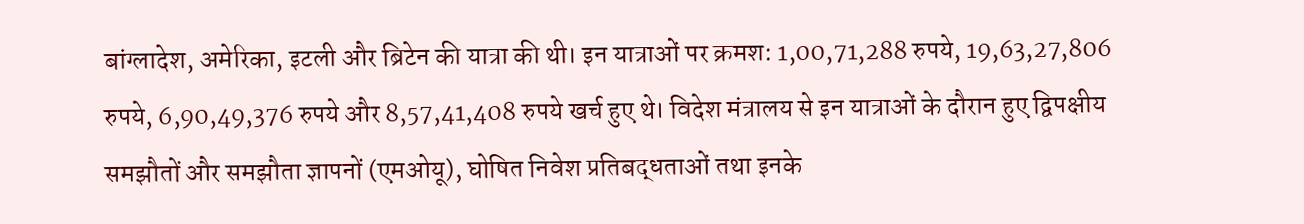बांग्लादेश, अमेरिका, इटली और ब्रिटेन की यात्रा की थी। इन यात्राओं पर क्रमश: 1,00,71,288 रुपये, 19,63,27,806 रुपये, 6,90,49,376 रुपये और 8,57,41,408 रुपये खर्च हुए थे। विदेश मंत्रालय से इन यात्राओं के दौरान हुए द्विपक्षीय समझौतों और समझौता ज्ञापनों (एमओयू), घोषित निवेश प्रतिबद्धताओं तथा इनके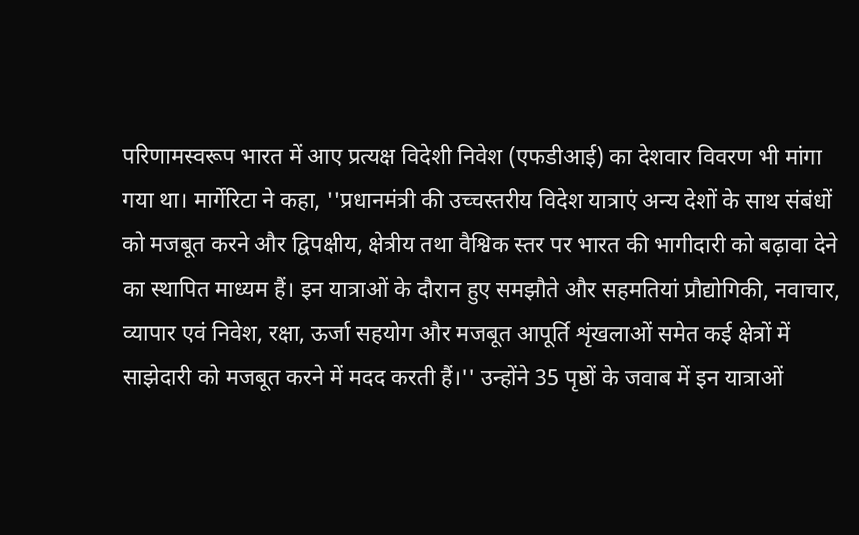परिणामस्वरूप भारत में आए प्रत्यक्ष विदेशी निवेश (एफडीआई) का देशवार विवरण भी मांगा गया था। मार्गेरिटा ने कहा, ''प्रधानमंत्री की उच्चस्तरीय विदेश यात्राएं अन्य देशों के साथ संबंधों को मजबूत करने और द्विपक्षीय, क्षेत्रीय तथा वैश्विक स्तर पर भारत की भागीदारी को बढ़ावा देने का स्थापित माध्यम हैं। इन यात्राओं के दौरान हुए समझौते और सहमतियां प्रौद्योगिकी, नवाचार, व्यापार एवं निवेश, रक्षा, ऊर्जा सहयोग और मजबूत आपूर्ति शृंखलाओं समेत कई क्षेत्रों में साझेदारी को मजबूत करने में मदद करती हैं।'' उन्होंने 35 पृष्ठों के जवाब में इन यात्राओं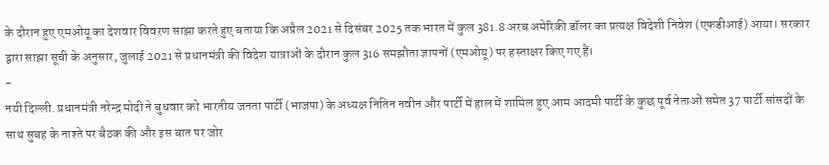के दौरान हुए एमओयू का देशवार विवरण साझा करते हुए बताया कि अप्रैल 2021 से दिसंबर 2025 तक भारत में कुल 381.8 अरब अमेरिकी डॉलर का प्रत्यक्ष विदेशी निवेश (एफडीआई) आया। सरकार द्वारा साझा सूची के अनुसार, जुलाई 2021 से प्रधानमंत्री की विदेश यात्राओं के दौरान कुल 316 समझौता ज्ञापनों (एमओयू) पर हस्ताक्षर किए गए हैं।
-
नयी दिल्ली. प्रधानमंत्री नरेन्द्र मोदी ने बुधवार को भारतीय जनता पार्टी (भाजपा) के अध्यक्ष नितिन नवीन और पार्टी में हाल में शामिल हुए आम आदमी पार्टी के कुछ पूर्व नेताओं समेत 37 पार्टी सांसदों के साथ सुबह के नाश्ते पर बैठक की और इस बात पर जोर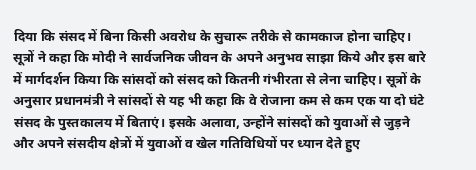दिया कि संसद में बिना किसी अवरोध के सुचारू तरीके से कामकाज होना चाहिए। सूत्रों ने कहा कि मोदी ने सार्वजनिक जीवन के अपने अनुभव साझा किये और इस बारे में मार्गदर्शन किया कि सांसदों को संसद को कितनी गंभीरता से लेना चाहिए। सूत्रों के अनुसार प्रधानमंत्री ने सांसदों से यह भी कहा कि वे रोजाना कम से कम एक या दो घंटे संसद के पुस्तकालय में बिताएं। इसके अलावा, उन्होंने सांसदों को युवाओं से जुड़ने और अपने संसदीय क्षेत्रों में युवाओं व खेल गतिविधियों पर ध्यान देते हुए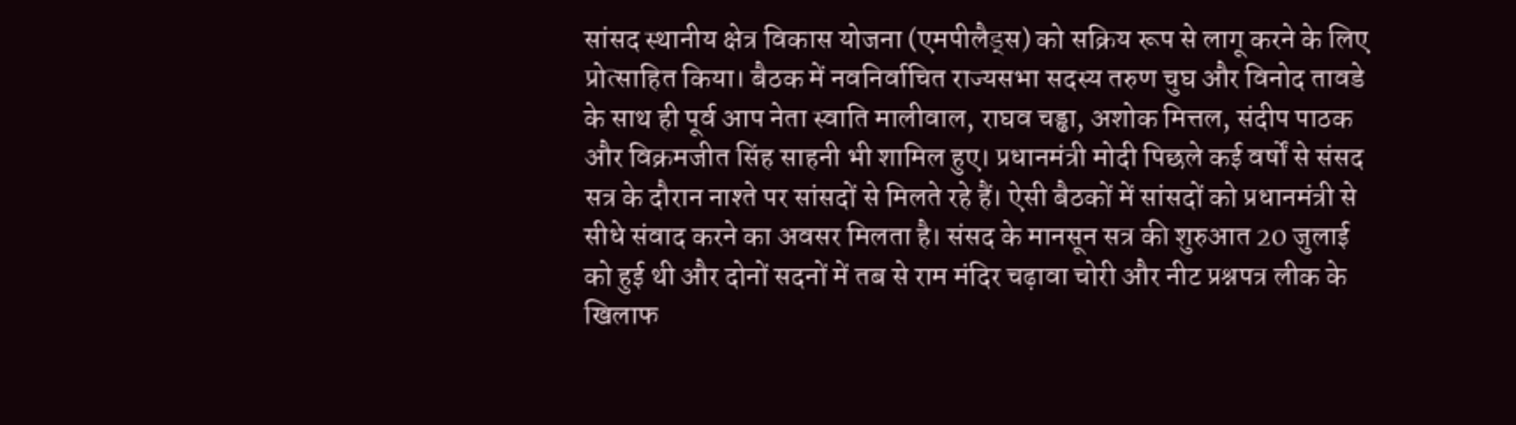सांसद स्थानीय क्षेत्र विकास योजना (एमपीलैड्स) को सक्रिय रूप से लागू करने के लिए प्रोत्साहित किया। बैठक में नवनिर्वाचित राज्यसभा सदस्य तरुण चुघ और विनोद तावडे के साथ ही पूर्व आप नेता स्वाति मालीवाल, राघव चड्ढा, अशोक मित्तल, संदीप पाठक और विक्रमजीत सिंह साहनी भी शामिल हुए। प्रधानमंत्री मोदी पिछले कई वर्षों से संसद सत्र के दौरान नाश्ते पर सांसदों से मिलते रहे हैं। ऐसी बैठकों में सांसदों को प्रधानमंत्री से सीधे संवाद करने का अवसर मिलता है। संसद के मानसून सत्र की शुरुआत 20 जुलाई को हुई थी और दोनों सदनों में तब से राम मंदिर चढ़ावा चोरी और नीट प्रश्नपत्र लीक के खिलाफ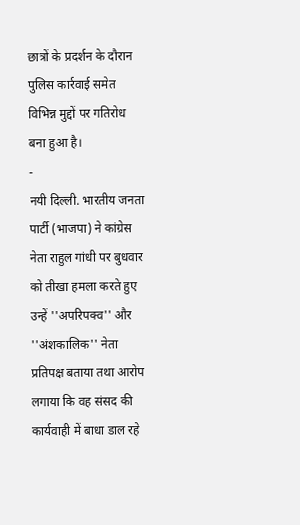छात्रों के प्रदर्शन के दौरान पुलिस कार्रवाई समेत विभिन्न मुद्दों पर गतिरोध बना हुआ है।
-
नयी दिल्ली. भारतीय जनता पार्टी (भाजपा) ने कांग्रेस नेता राहुल गांधी पर बुधवार को तीखा हमला करते हुए उन्हें ''अपरिपक्व'' और ''अंशकालिक'' नेता प्रतिपक्ष बताया तथा आरोप लगाया कि वह संसद की कार्यवाही में बाधा डाल रहे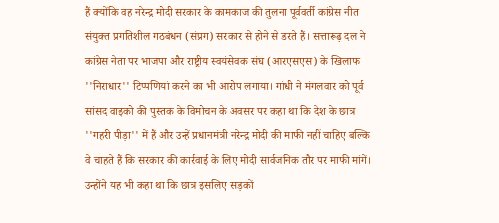हैं क्योंकि वह नरेन्द्र मोदी सरकार के कामकाज की तुलना पूर्ववर्ती कांग्रेस नीत संयुक्त प्रगतिशील गठबंधन (संप्रग) सरकार से होने से डरते हैं। सत्तारूढ़ दल ने कांग्रेस नेता पर भाजपा और राष्ट्रीय स्वयंसेवक संघ (आरएसएस) के खिलाफ ''निराधार'' टिप्पणियां करने का भी आरोप लगाया। गांधी ने मंगलवार को पूर्व सांसद वाइको की पुस्तक के विमोचन के अवसर पर कहा था कि देश के छात्र ''गहरी पीड़ा'' में हैं और उन्हें प्रधानमंत्री नरेन्द्र मोदी की माफी नहीं चाहिए बल्कि वे चाहते हैं कि सरकार की कार्रवाई के लिए मोदी सार्वजनिक तौर पर माफी मांगें। उन्होंने यह भी कहा था कि छात्र इसलिए सड़कों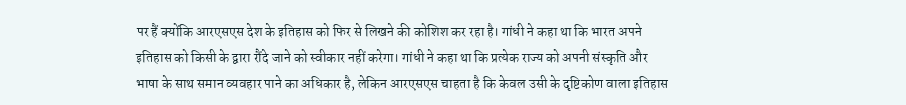पर हैं क्योंकि आरएसएस देश के इतिहास को फिर से लिखने की कोशिश कर रहा है। गांधी ने कहा था कि भारत अपने इतिहास को किसी के द्वारा रौंदे जाने को स्वीकार नहीं करेगा। गांधी ने कहा था कि प्रत्येक राज्य को अपनी संस्कृति और भाषा के साथ समान व्यवहार पाने का अधिकार है, लेकिन आरएसएस चाहता है कि केवल उसी के दृष्टिकोण वाला इतिहास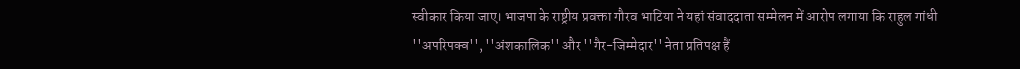स्वीकार किया जाए। भाजपा के राष्ट्रीय प्रवक्ता गौरव भाटिया ने यहां संवाददाता सम्मेलन में आरोप लगाया कि राहुल गांधी ''अपरिपक्व'', ''अंशकालिक'' और ''गैर-जिम्मेदार'' नेता प्रतिपक्ष हैं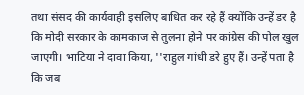तथा संसद की कार्यवाही इसलिए बाधित कर रहे हैं क्योंकि उन्हें डर है कि मोदी सरकार के कामकाज से तुलना होने पर कांग्रेस की पोल खुल जाएगी। भाटिया ने दावा किया, ''राहुल गांधी डरे हुए हैं। उन्हें पता है कि जब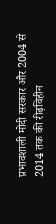प्रभावशाली मोदी सरकार और 2004 से 2014 तक की रीढ़विहीन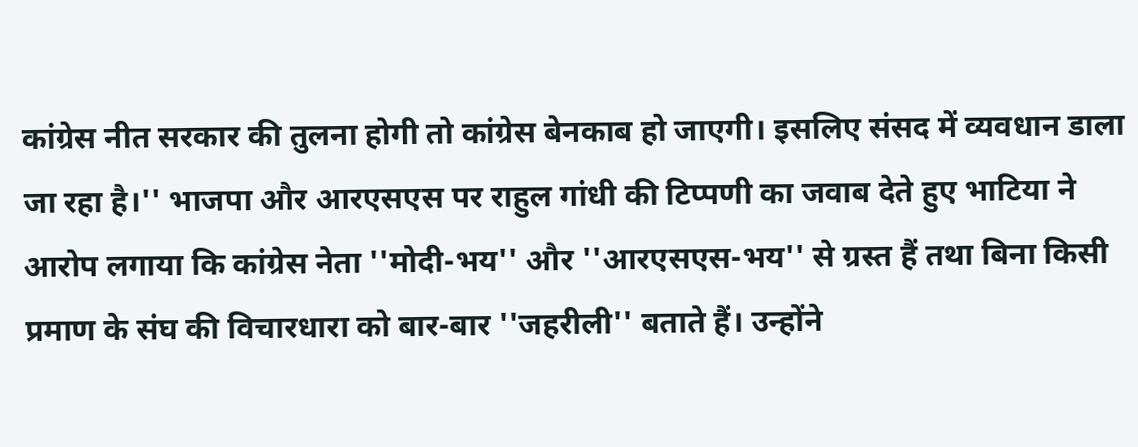कांग्रेस नीत सरकार की तुलना होगी तो कांग्रेस बेनकाब हो जाएगी। इसलिए संसद में व्यवधान डाला जा रहा है।'' भाजपा और आरएसएस पर राहुल गांधी की टिप्पणी का जवाब देते हुए भाटिया ने आरोप लगाया कि कांग्रेस नेता ''मोदी-भय'' और ''आरएसएस-भय'' से ग्रस्त हैं तथा बिना किसी प्रमाण के संघ की विचारधारा को बार-बार ''जहरीली'' बताते हैं। उन्होंने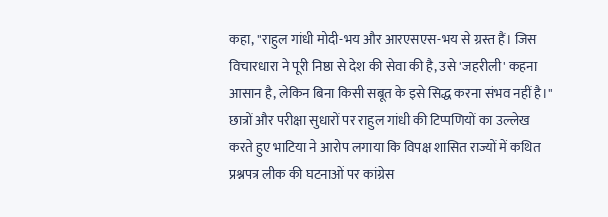कहा, ''राहुल गांधी मोदी-भय और आरएसएस-भय से ग्रस्त हैं। जिस विचारधारा ने पूरी निष्ठा से देश की सेवा की है, उसे 'जहरीली' कहना आसान है, लेकिन बिना किसी सबूत के इसे सिद्ध करना संभव नहीं है।'' छात्रों और परीक्षा सुधारों पर राहुल गांधी की टिप्पणियों का उल्लेख करते हुए भाटिया ने आरोप लगाया कि विपक्ष शासित राज्यों में कथित प्रश्नपत्र लीक की घटनाओं पर कांग्रेस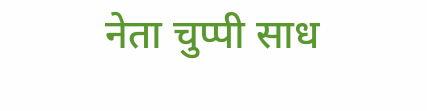नेता चुप्पी साध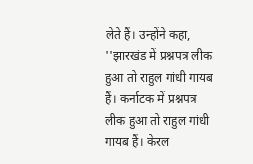लेते हैं। उन्होंने कहा, ''झारखंड में प्रश्नपत्र लीक हुआ तो राहुल गांधी गायब हैं। कर्नाटक में प्रश्नपत्र लीक हुआ तो राहुल गांधी गायब हैं। केरल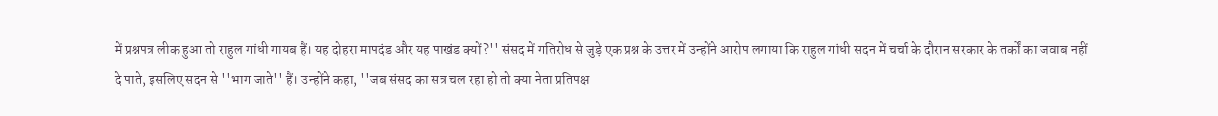में प्रश्नपत्र लीक हुआ तो राहुल गांधी गायब हैं। यह दोहरा मापदंड और यह पाखंड क्यों?'' संसद में गतिरोध से जुड़े एक प्रश्न के उत्तर में उन्होंने आरोप लगाया कि राहुल गांधी सदन में चर्चा के दौरान सरकार के तर्कों का जवाब नहीं दे पाते, इसलिए सदन से ''भाग जाते'' हैं। उन्होंने कहा, ''जब संसद का सत्र चल रहा हो तो क्या नेता प्रतिपक्ष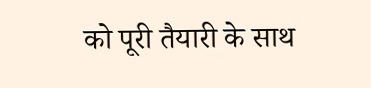को पूरी तैयारी के साथ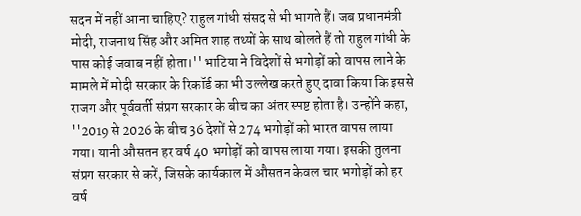सदन में नहीं आना चाहिए? राहुल गांधी संसद से भी भागते हैं। जब प्रधानमंत्री मोदी, राजनाथ सिंह और अमित शाह तथ्यों के साथ बोलते हैं तो राहुल गांधी के पास कोई जवाब नहीं होता।'' भाटिया ने विदेशों से भगोड़ों को वापस लाने के मामले में मोदी सरकार के रिकॉर्ड का भी उल्लेख करते हुए दावा किया कि इससे राजग और पूर्ववर्ती संप्रग सरकार के बीच का अंतर स्पष्ट होता है। उन्होंने कहा, ''2019 से 2026 के बीच 36 देशों से 274 भगोड़ों को भारत वापस लाया गया। यानी औसतन हर वर्ष 40 भगोड़ों को वापस लाया गया। इसकी तुलना संप्रग सरकार से करें, जिसके कार्यकाल में औसतन केवल चार भगोड़ों को हर वर्ष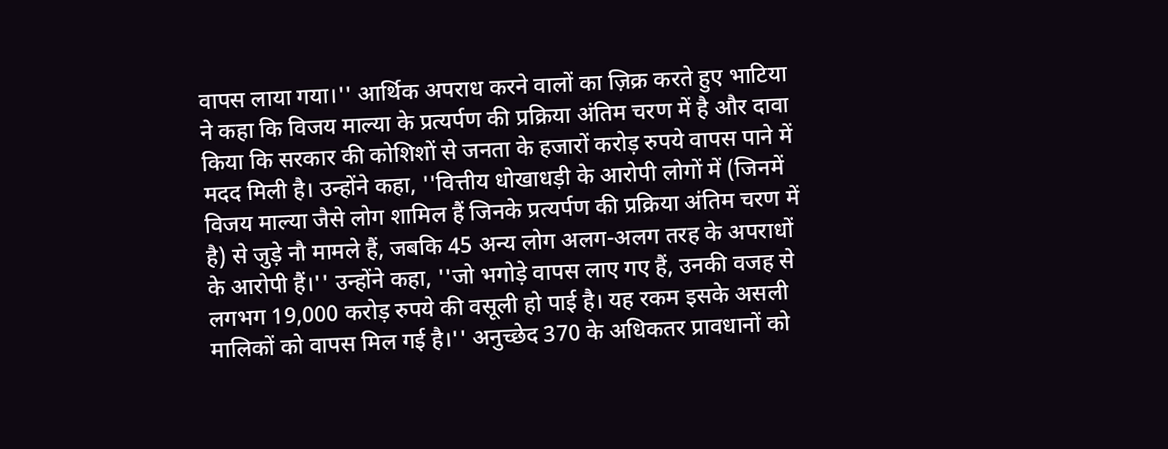वापस लाया गया।'' आर्थिक अपराध करने वालों का ज़िक्र करते हुए भाटिया ने कहा कि विजय माल्या के प्रत्यर्पण की प्रक्रिया अंतिम चरण में है और दावा किया कि सरकार की कोशिशों से जनता के हजारों करोड़ रुपये वापस पाने में मदद मिली है। उन्होंने कहा, ''वित्तीय धोखाधड़ी के आरोपी लोगों में (जिनमें विजय माल्या जैसे लोग शामिल हैं जिनके प्रत्यर्पण की प्रक्रिया अंतिम चरण में है) से जुड़े नौ मामले हैं, जबकि 45 अन्य लोग अलग-अलग तरह के अपराधों के आरोपी हैं।'' उन्होंने कहा, ''जो भगोड़े वापस लाए गए हैं, उनकी वजह से लगभग 19,000 करोड़ रुपये की वसूली हो पाई है। यह रकम इसके असली मालिकों को वापस मिल गई है।'' अनुच्छेद 370 के अधिकतर प्रावधानों को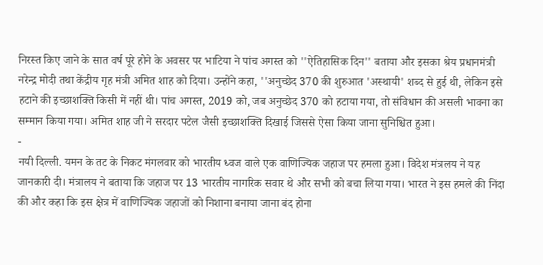निरस्त किए जाने के सात वर्ष पूरे होने के अवसर पर भाटिया ने पांच अगस्त को ''ऐतिहासिक दिन'' बताया और इसका श्रेय प्रधानमंत्री नरेन्द्र मोदी तथा केंद्रीय गृह मंत्री अमित शाह को दिया। उन्होंने कहा, ''अनुच्छेद 370 की शुरुआत 'अस्थायी' शब्द से हुई थी, लेकिन इसे हटाने की इच्छाशक्ति किसी में नहीं थी। पांच अगस्त, 2019 को, जब अनुच्छेद 370 को हटाया गया, तो संविधान की असली भावना का सम्मान किया गया। अमित शाह जी ने सरदार पटेल जैसी इच्छाशक्ति दिखाई जिससे ऐसा किया जाना सुनिश्चित हुआ।
-
नयी दिल्ली. यमन के तट के निकट मंगलवार को भारतीय ध्वज वाले एक वाणिज्यिक जहाज पर हमला हुआ। विदेश मंत्रलय ने यह जानकारी दी। मंत्रालय ने बताया कि जहाज पर 13 भारतीय नागरिक सवार थे और सभी को बचा लिया गया। भारत ने इस हमले की निंदा की और कहा कि इस क्षेत्र में वाणिज्यिक जहाजों को निशाना बनाया जाना बंद होना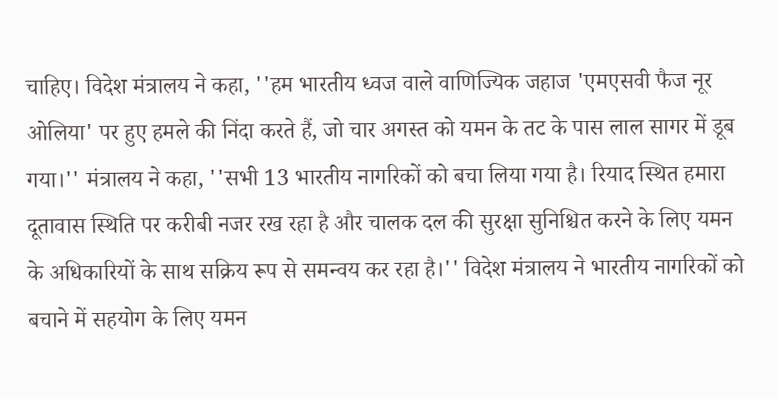चाहिए। विदेश मंत्रालय ने कहा, ''हम भारतीय ध्वज वाले वाणिज्यिक जहाज 'एमएसवी फैज नूर ओलिया' पर हुए हमले की निंदा करते हैं, जो चार अगस्त को यमन के तट के पास लाल सागर में डूब गया।'' मंत्रालय ने कहा, ''सभी 13 भारतीय नागरिकों को बचा लिया गया है। रियाद स्थित हमारा दूतावास स्थिति पर करीबी नजर रख रहा है और चालक दल की सुरक्षा सुनिश्चित करने के लिए यमन के अधिकारियों के साथ सक्रिय रूप से समन्वय कर रहा है।'' विदेश मंत्रालय ने भारतीय नागरिकों को बचाने में सहयोग के लिए यमन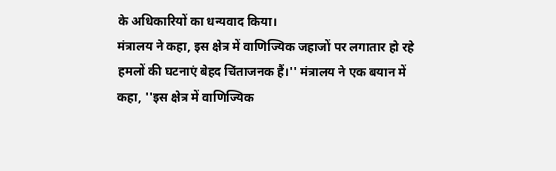के अधिकारियों का धन्यवाद किया।
मंत्रालय ने कहा, इस क्षेत्र में वाणिज्यिक जहाजों पर लगातार हो रहे हमलों की घटनाएं बेहद चिंताजनक हैं।'' मंत्रालय ने एक बयान में कहा, ''इस क्षेत्र में वाणिज्यिक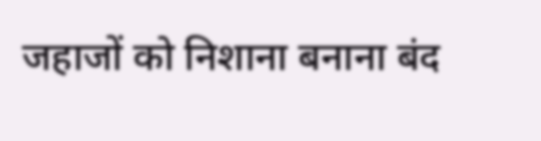जहाजों को निशाना बनाना बंद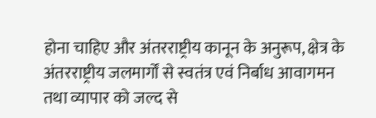होना चाहिए और अंतरराष्ट्रीय कानून के अनुरूप, क्षेत्र के अंतरराष्ट्रीय जलमार्गों से स्वतंत्र एवं निर्बाध आवागमन तथा व्यापार को जल्द से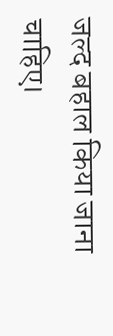जल्द बहाल किया जाना चाहिए।